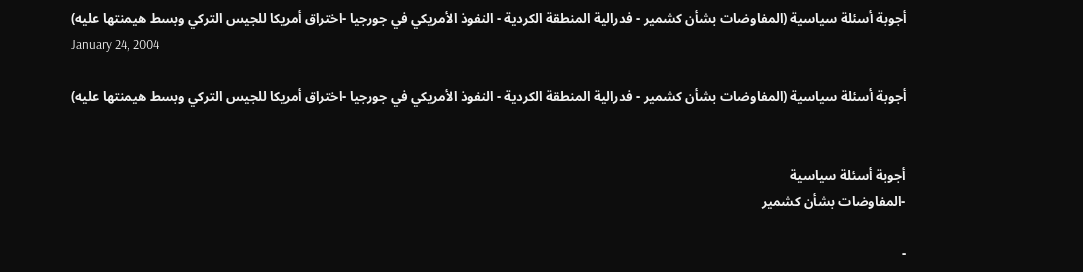أجوبة أسئلة سياسية (المفاوضات بشأن كشمير - فدرالية المنطقة الكردية - النفوذ الأمريكي في جورجيا -اختراق أمريكا للجيس التركي وبسط هيمنتها عليه)
January 24, 2004

أجوبة أسئلة سياسية (المفاوضات بشأن كشمير - فدرالية المنطقة الكردية - النفوذ الأمريكي في جورجيا -اختراق أمريكا للجيس التركي وبسط هيمنتها عليه)


أجوبة أسئلة سياسية
-المفاوضات بشأن كشمير

-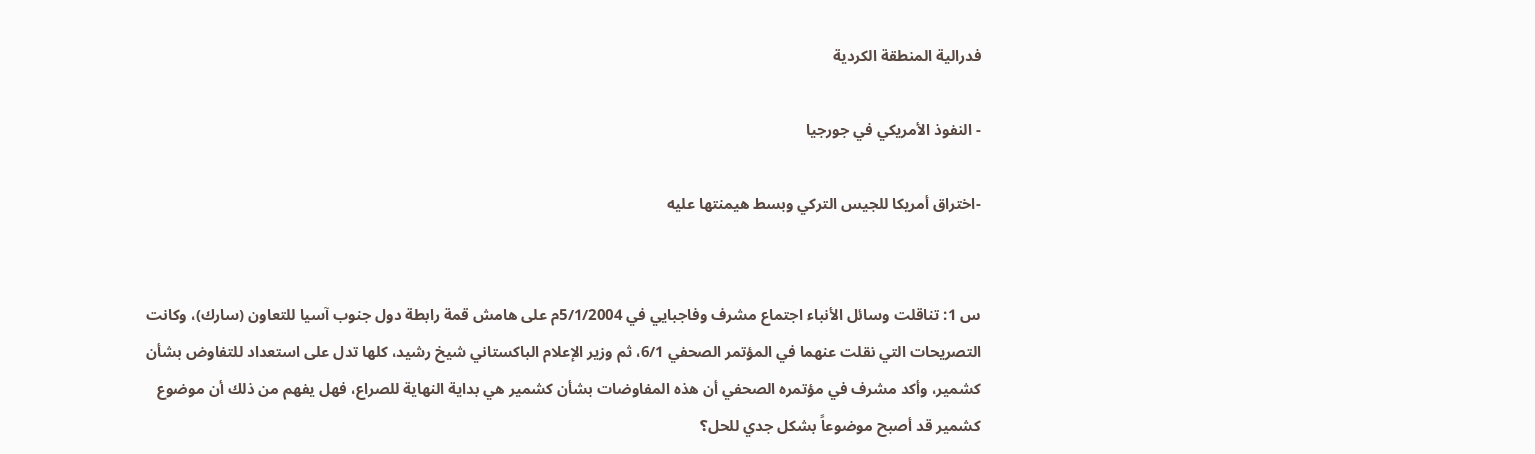فدرالية المنطقة الكردية

- النفوذ الأمريكي في جورجيا

-اختراق أمريكا للجيس التركي وبسط هيمنتها عليه


س 1: تناقلت وسائل الأنباء اجتماع مشرف وفاجبايي في 5/1/2004م على هامش قمة رابطة دول جنوب آسيا للتعاون (سارك)، وكانت التصريحات التي نقلت عنهما في المؤتمر الصحفي 6/1، ثم وزير الإعلام الباكستاني شيخ رشيد، كلها تدل على استعداد للتفاوض بشأن كشمير، وأكد مشرف في مؤتمره الصحفي أن هذه المفاوضات بشأن كشمير هي بداية النهاية للصراع، فهل يفهم من ذلك أن موضوع كشمير قد أصبح موضوعاً بشكل جدي للحل؟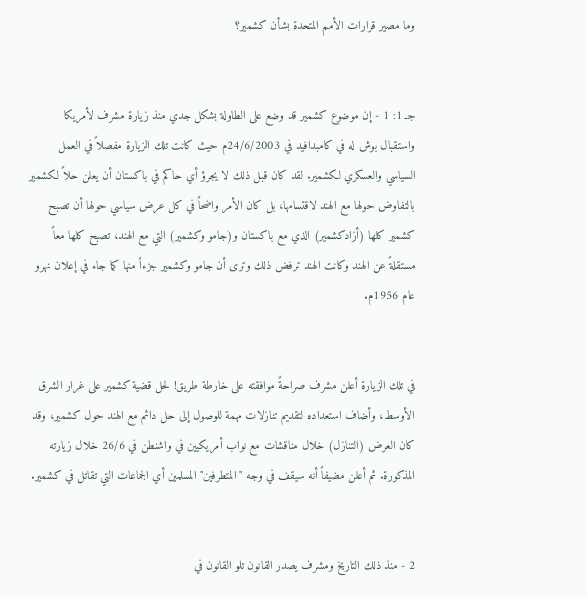وما مصير قرارات الأمم المتحدة بشأن كشمير؟


جـ 1: 1 - إن موضوع كشمير قد وضع على الطاولة بشكل جدي منذ زيارة مشرف لأمريكا واستقبال بوش له في كامبدافيد في 24/6/2003م حيث كانت تلك الزيارة مفصلاً في العمل السياسي والعسكري لكشمير. لقد كان قبل ذلك لا يجرؤ أي حاكم في باكستان أن يعلن حلاً لكشمير بالتفاوض حولها مع الهند لاقتسامها، بل كان الأمر واضحاً في كل عرض سياسي حولها أن تصبح كشمير كلها (أزادكشمير) الذي مع باكستان و(جامو وكشمير) التي مع الهند، تصبح كلها معاً مستقلةً عن الهند وكانت الهند ترفض ذلك وترى أن جامو وكشمير جزءاً منها كما جاء في إعلان نهرو عام 1956م.


في تلك الزيارة أعلن مشرف صراحةً موافقته على خارطة طريق! لحل قضية كشمير على غرار الشرق الأوسط، وأضاف استعداده لتقديم تنازلات مهمة للوصول إلى حل دائم مع الهند حول كشمير، وقد كان العرض (التنازل) خلال مناقشات مع نواب أمريكيين في واشنطن في 26/6 خلال زيارته المذكورة. ثم أعلن مضيفاً أنه سيقف في وجه "المتطرفين" المسلمين أي الجماعات التي تقاتل في كشمير.


2 - منذ ذلك التاريخ ومشرف يصدر القانون تلو القانون في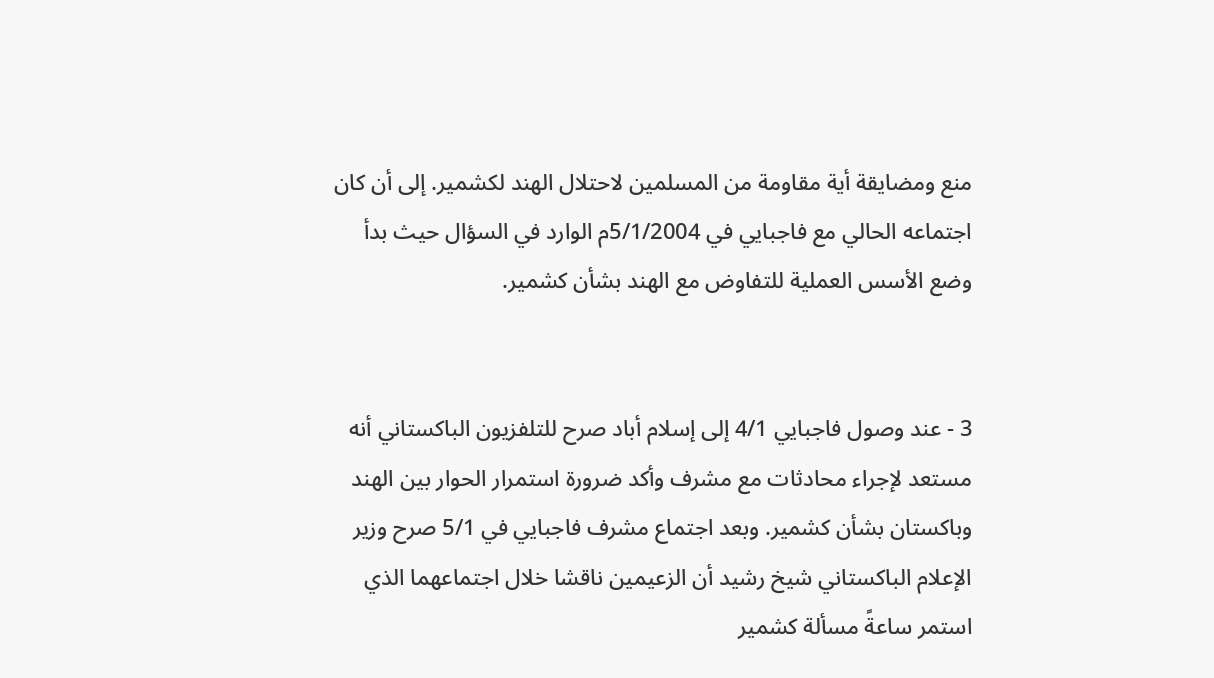منع ومضايقة أية مقاومة من المسلمين لاحتلال الهند لكشمير. إلى أن كان اجتماعه الحالي مع فاجبايي في 5/1/2004م الوارد في السؤال حيث بدأ وضع الأسس العملية للتفاوض مع الهند بشأن كشمير.


3 - عند وصول فاجبايي 4/1 إلى إسلام أباد صرح للتلفزيون الباكستاني أنه مستعد لإجراء محادثات مع مشرف وأكد ضرورة استمرار الحوار بين الهند وباكستان بشأن كشمير. وبعد اجتماع مشرف فاجبايي في 5/1 صرح وزير الإعلام الباكستاني شيخ رشيد أن الزعيمين ناقشا خلال اجتماعهما الذي استمر ساعةً مسألة كشمير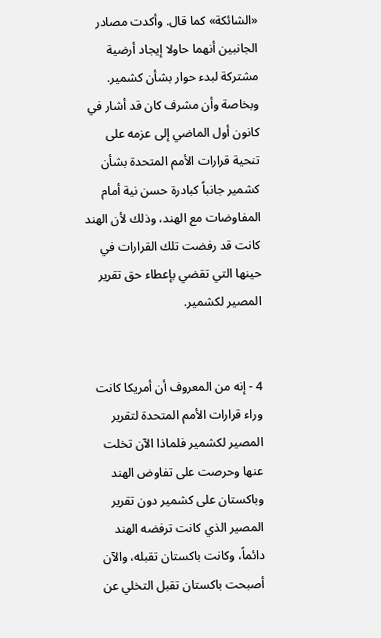«الشائكة» كما قال. وأكدت مصادر الجانبين أنهما حاولا إيجاد أرضية مشتركة لبدء حوار بشأن كشمير. وبخاصة وأن مشرف كان قد أشار في كانون أول الماضي إلى عزمه على تنحية قرارات الأمم المتحدة بشأن كشمير جانباً كبادرة حسن نية أمام المفاوضات مع الهند، وذلك لأن الهند كانت قد رفضت تلك القرارات في حينها التي تقضي بإعطاء حق تقرير المصير لكشمير.


4 - إنه من المعروف أن أمريكا كانت وراء قرارات الأمم المتحدة لتقرير المصير لكشمير فلماذا الآن تخلت عنها وحرصت على تفاوض الهند وباكستان على كشمير دون تقرير المصير الذي كانت ترفضه الهند دائماً، وكانت باكستان تقبله، والآن أصبحت باكستان تقبل التخلي عن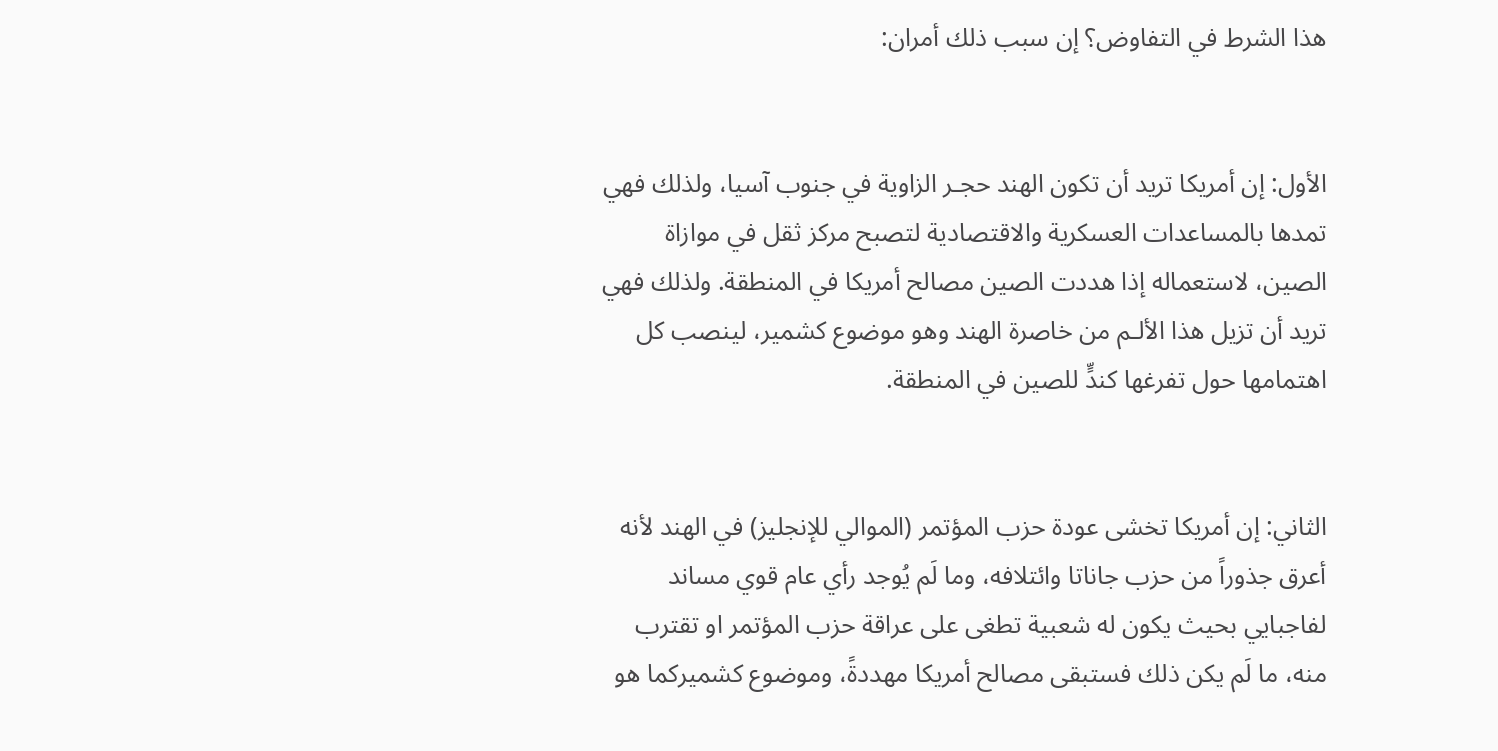هذا الشرط في التفاوض؟ إن سبب ذلك أمران:


الأول: إن أمريكا تريد أن تكون الهند حجـر الزاوية في جنوب آسيا، ولذلك فهي تمدها بالمساعدات العسكرية والاقتصادية لتصبح مركز ثقل في موازاة الصين، لاستعماله إذا هددت الصين مصالح أمريكا في المنطقة. ولذلك فهي تريد أن تزيل هذا الألـم من خاصرة الهند وهو موضوع كشمير، لينصب كل اهتمامها حول تفرغها كندٍّ للصين في المنطقة.


الثاني: إن أمريكا تخشى عودة حزب المؤتمر (الموالي للإنجليز) في الهند لأنه أعرق جذوراً من حزب جاناتا وائتلافه، وما لَم يُوجد رأي عام قوي مساند لفاجبايي بحيث يكون له شعبية تطغى على عراقة حزب المؤتمر او تقترب منه، ما لَم يكن ذلك فستبقى مصالح أمريكا مهددةً، وموضوع كشميركما هو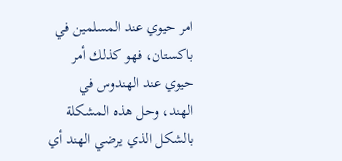امر حيوي عند المسلمين في باكستان، فهو كذلك أمر حيوي عند الهندوس في الهند، وحل هذه المشكلة بالشكل الذي يرضي الهند أي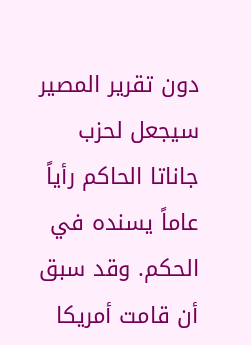دون تقرير المصير سيجعل لحزب جاناتا الحاكم رأياً عاماً يسنده في الحكم. وقد سبق أن قامت أمريكا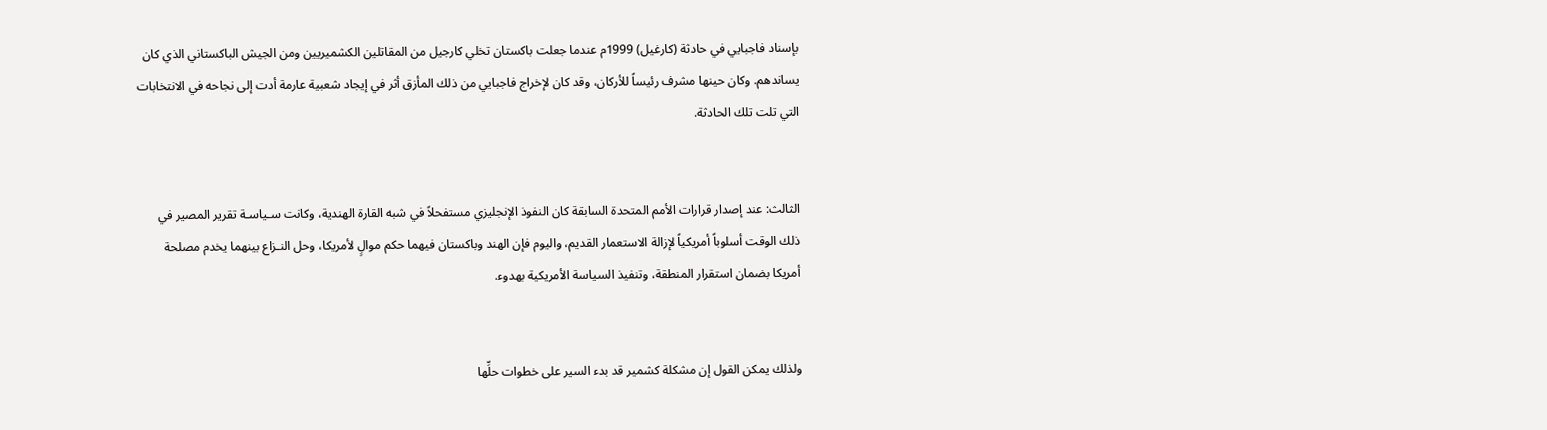بإسناد فاجبايي في حادثة (كارغيل) 1999م عندما جعلت باكستان تخلي كارجيل من المقاتلين الكشميريين ومن الجيش الباكستاني الذي كان يساندهم. وكان حينها مشرف رئيساً للأركان، وقد كان لإخراج فاجبايي من ذلك المأزق أثر في إيجاد شعبية عارمة أدت إلى نجاحه في الانتخابات التي تلت تلك الحادثة.


الثالث: عند إصدار قرارات الأمم المتحدة السابقة كان النفوذ الإنجليزي مستفحلاً في شبه القارة الهندية، وكانت سـياسـة تقرير المصير في ذلك الوقت أسلوباً أمريكياً لإزالة الاستعمار القديم، واليوم فإن الهند وباكستان فيهما حكم موالٍ لأمريكا، وحل النـزاع بينهما يخدم مصلحة أمريكا بضمان استقرار المنطقة، وتنفيذ السياسة الأمريكية بهدوء.


ولذلك يمكن القول إن مشكلة كشمير قد بدء السير على خطوات حلِّها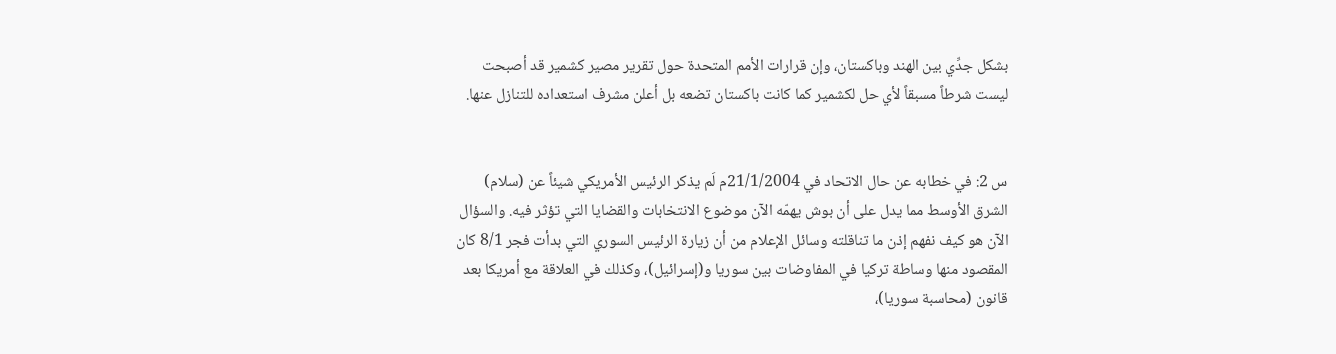بشكل جدِّي بين الهند وباكستان، وإن قرارات الأمم المتحدة حول تقرير مصير كشمير قد أصبحت ليست شرطاً مسبقاً لأي حل لكشمير كما كانت باكستان تضعه بل أعلن مشرف استعداده للتنازل عنها.


س 2: في خطابه عن حال الاتحاد في 21/1/2004م لَم يذكر الرئيس الأمريكي شيئاً عن (سلام) الشرق الأوسط مما يدل على أن بوش يهمّه الآن موضوع الانتخابات والقضايا التي تؤثر فيه. والسؤال الآن هو كيف نفهم إذن ما تناقلته وسائل الإعلام من أن زيارة الرئيس السوري التي بدأت فجر 8/1 كان المقصود منها وساطة تركيا في المفاوضات بين سوريا و(إسرائيل)، وكذلك في العلاقة مع أمريكا بعد قانون (محاسبة سوريا)،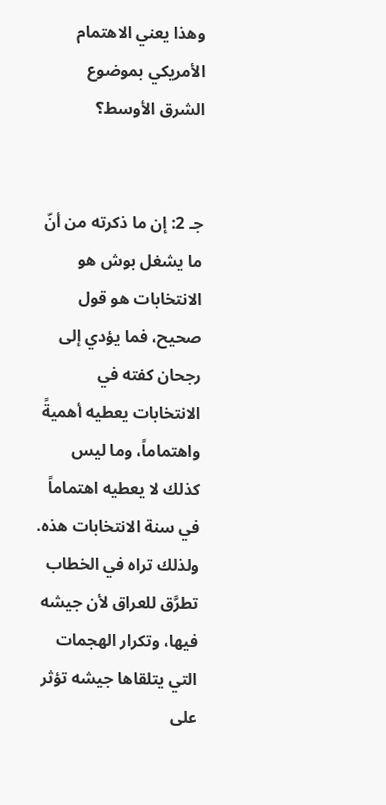وهذا يعني الاهتمام الأمريكي بموضوع الشرق الأوسط؟


جـ 2: إن ما ذكرته من أنّ ما يشغل بوش هو الانتخابات هو قول صحيح، فما يؤدي إلى رجحان كفته في الانتخابات يعطيه أهميةً واهتماماً، وما ليس كذلك لا يعطيه اهتماماً في سنة الانتخابات هذه. ولذلك تراه في الخطاب تطرَّق للعراق لأن جيشه فيها، وتكرار الهجمات التي يتلقاها جيشه تؤثر على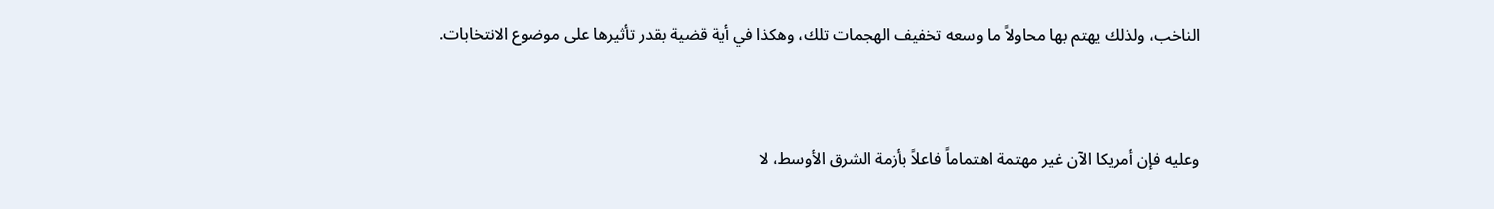الناخب، ولذلك يهتم بها محاولاً ما وسعه تخفيف الهجمات تلك، وهكذا في أية قضية بقدر تأثيرها على موضوع الانتخابات.


وعليه فإن أمريكا الآن غير مهتمة اهتماماً فاعلاً بأزمة الشرق الأوسط، لا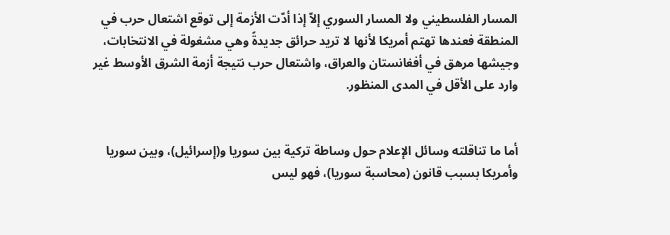المسار الفلسطيني ولا المسار السوري إلاّ إذا أدّت الأزمة إلى توقع اشتعال حرب في المنطقة فعندها تهتم أمريكا لأنها لا تريد حرائق جديدةً وهي مشغولة في الانتخابات، وجيشها مرهق في أفغانستان والعراق، واشتعال حرب نتيجة أزمة الشرق الأوسط غير وارد على الأقل في المدى المنظور.


أما ما تناقلته وسائل الإعلام حول وساطة تركية بين سوريا و(إسرائيل)، وبين سوريا وأمريكا بسبب قانون (محاسبة سوريا)، فهو ليس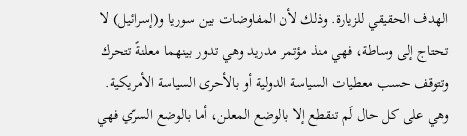الهدف الحقيقي للزيارة. وذلك لأن المفاوضات بين سوريا و(إسرائيل) لا تحتاج إلى وساطة، فهي منذ مؤتمر مدريد وهي تدور بينهما معلنةً تتحرك وتتوقف حسب معطيات السياسة الدولية أو بالأحرى السياسة الأمريكية. وهي على كل حال لَم تنقطع إلا بالوضع المعلن، أما بالوضع السرّي فهي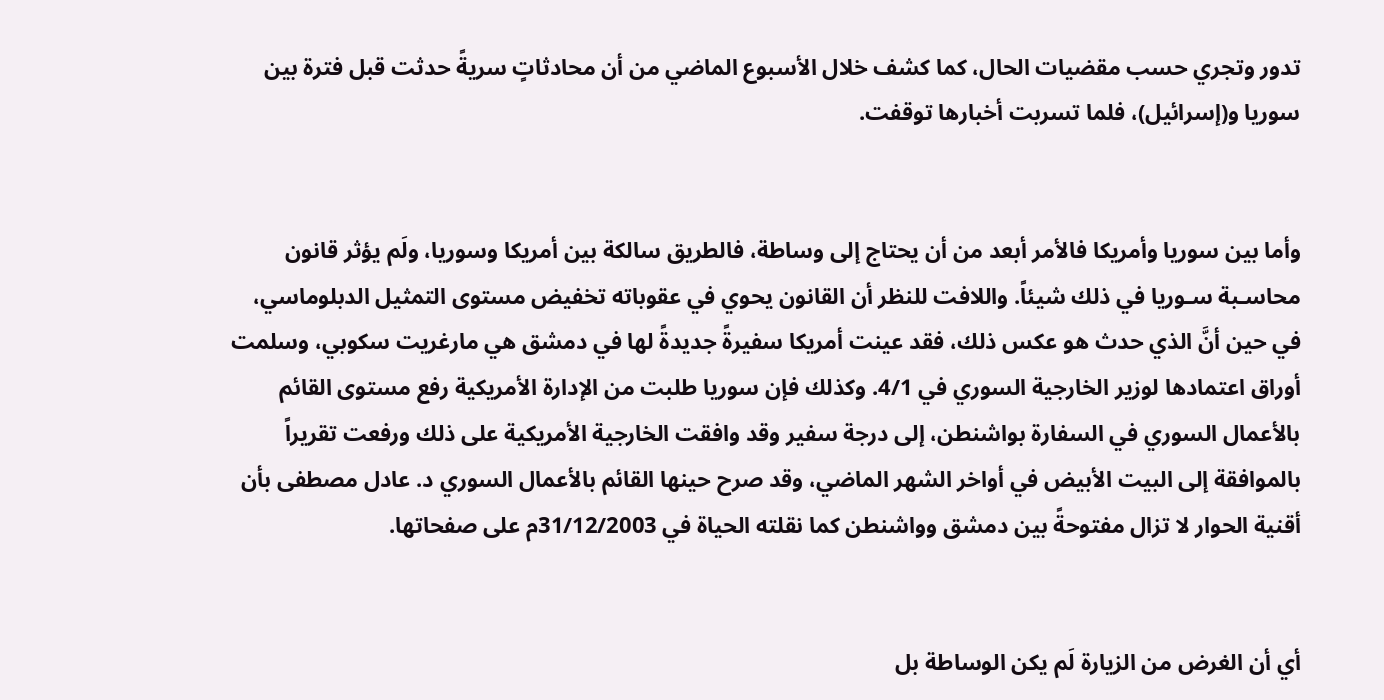تدور وتجري حسب مقضيات الحال، كما كشف خلال الأسبوع الماضي من أن محادثاتٍ سريةً حدثت قبل فترة بين سوريا و(إسرائيل)، فلما تسربت أخبارها توقفت.


وأما بين سوريا وأمريكا فالأمر أبعد من أن يحتاج إلى وساطة، فالطريق سالكة بين أمريكا وسوريا، ولَم يؤثر قانون محاسـبة سـوريا في ذلك شيئاً. واللافت للنظر أن القانون يحوي في عقوباته تخفيض مستوى التمثيل الدبلوماسي، في حين أنَّ الذي حدث هو عكس ذلك، فقد عينت أمريكا سفيرةً جديدةً لها في دمشق هي مارغريت سكوبي، وسلمت أوراق اعتمادها لوزير الخارجية السوري في 4/1. وكذلك فإن سوريا طلبت من الإدارة الأمريكية رفع مستوى القائم بالأعمال السوري في السفارة بواشنطن، إلى درجة سفير وقد وافقت الخارجية الأمريكية على ذلك ورفعت تقريراً بالموافقة إلى البيت الأبيض في أواخر الشهر الماضي، وقد صرح حينها القائم بالأعمال السوري د. عادل مصطفى بأن أقنية الحوار لا تزال مفتوحةً بين دمشق وواشنطن كما نقلته الحياة في 31/12/2003م على صفحاتها.


أي أن الغرض من الزيارة لَم يكن الوساطة بل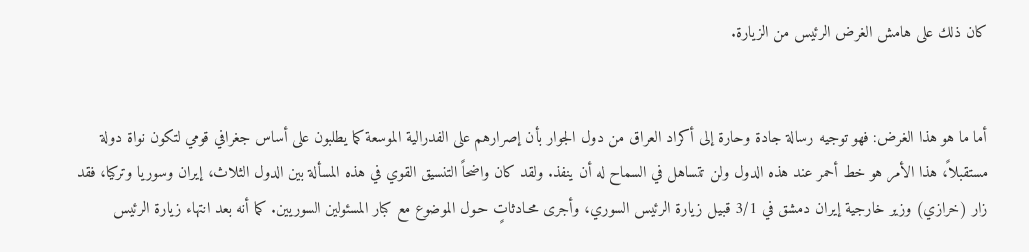كان ذلك على هامش الغرض الرئيس من الزيارة.


أما ما هو هذا الغرض: فهو توجيه رسالة جادة وحارة إلى أكراد العراق من دول الجوار بأن إصرارهم على الفدرالية الموسعة كما يطلبون على أساس جغرافي قومي لتكون نواة دولة مستقبلاً، هذا الأمر هو خط أحمر عند هذه الدول ولن تتساهل في السماح له أن ينفذ. ولقد كان واضحاً التنسيق القوي في هذه المسألة بين الدول الثلاث، إيران وسوريا وتركيا، فقد زار (خرازي) وزير خارجية إيران دمشق في 3/1 قبيل زيارة الرئيس السوري، وأجرى محـادثاتٍ حـول الموضوع مع كبار المسئولين السوريين. كما أنه بعد انتهاء زيارة الرئيس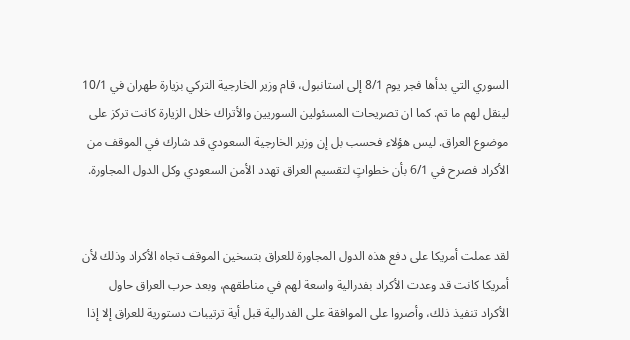السوري التي بدأها فجر يوم 8/1 إلى استانبول، قام وزير الخارجية التركي بزيارة طهران في 10/1 لينقل لهم ما تم. كما ان تصريحات المسئولين السوريين والأتراك خلال الزيارة كانت تركز على موضوع العراق. ليس هؤلاء فحسب بل إن وزير الخارجية السعودي قد شارك في الموقف من الأكراد فصرح في 6/1 بأن خطواتٍ لتقسيم العراق تهدد الأمن السعودي وكل الدول المجاورة.


لقد عملت أمريكا على دفع هذه الدول المجاورة للعراق بتسخين الموقف تجاه الأكراد وذلك لأن أمريكا كانت قد وعدت الأكراد بفدرالية واسعة لهم في مناطقهم، وبعد حرب العراق حاول الأكراد تنفيذ ذلك، وأصروا على الموافقة على الفدرالية قبل أية ترتيبات دستورية للعراق إلا إذا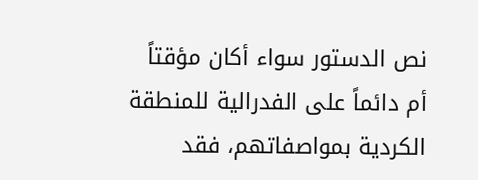نص الدستور سواء أكان مؤقتاً أم دائماً على الفدرالية للمنطقة الكردية بمواصفاتهم، فقد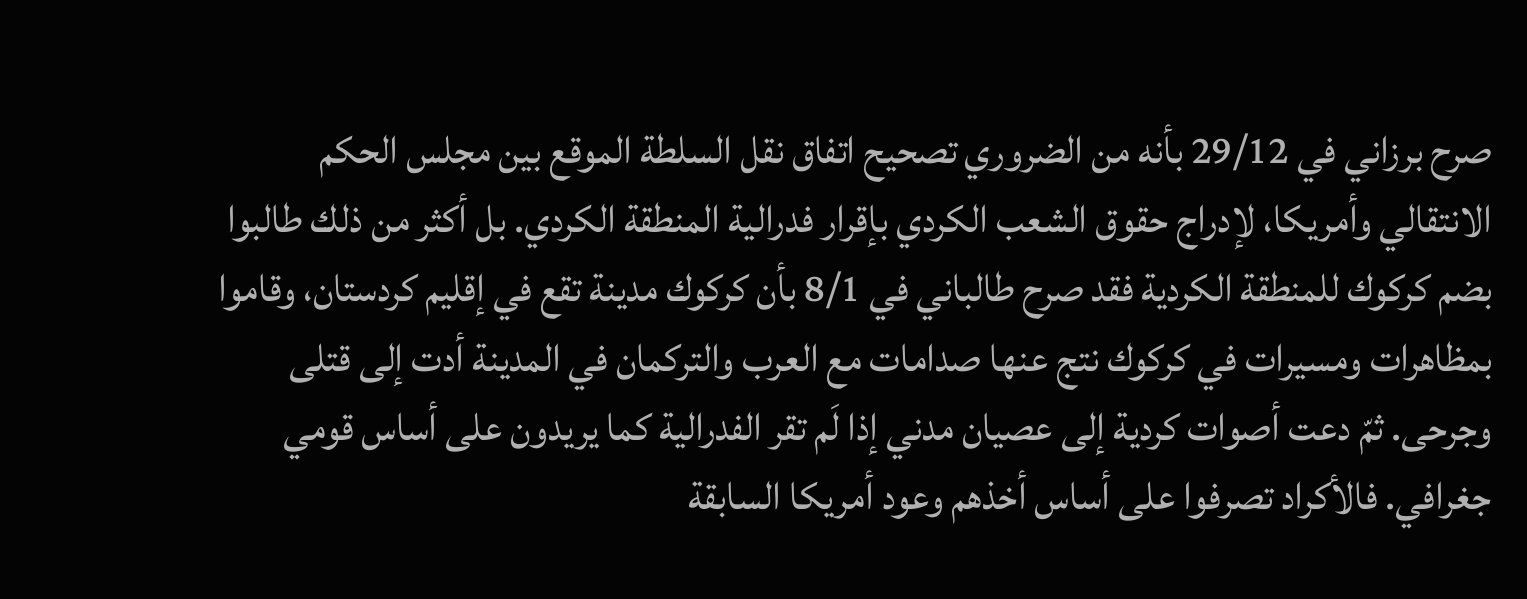صرح برزاني في 29/12 بأنه من الضروري تصحيح اتفاق نقل السلطة الموقع بين مجلس الحكم الانتقالي وأمريكا، لإدراج حقوق الشعب الكردي بإقرار فدرالية المنطقة الكردي. بل أكثر من ذلك طالبوا بضم كركوك للمنطقة الكردية فقد صرح طالباني في 8/1 بأن كركوك مدينة تقع في إقليم كردستان، وقاموا بمظاهرات ومسيرات في كركوك نتج عنها صدامات مع العرب والتركمان في المدينة أدت إلى قتلى وجرحى. ثمّ دعت أصوات كردية إلى عصيان مدني إذا لَم تقر الفدرالية كما يريدون على أساس قومي جغرافي. فالأكراد تصرفوا على أساس أخذهم وعود أمريكا السابقة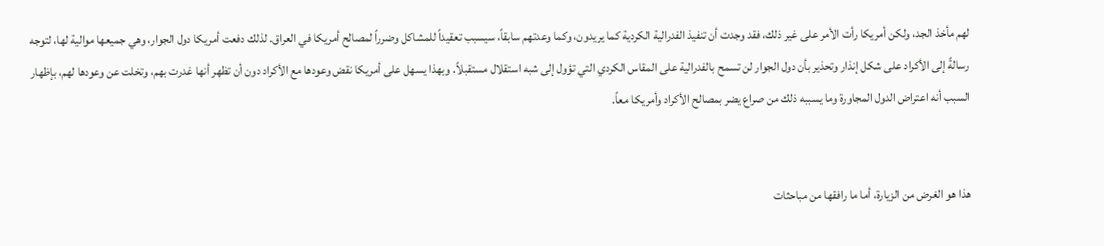لهم مأخذ الجد، ولكن أمريكا رأت الأمر على غير ذلك، فقد وجدت أن تنفيذ الفدرالية الكردية كما يريدون، وكما وعدتهم سابقاً، سيسبب تعقيداً للمشاكل وضرراً لمصالح أمريكا في العراق. لذلك دفعت أمريكا دول الجوار، وهي جميعها موالية لها، لتوجه رسالةً إلى الأكراد على شكل إنذار وتحذير بأن دول الجوار لن تسمح بالفدرالية على المقاس الكردي التي تؤول إلى شبه استقلال مستقبلاً. وبهذا يسهل على أمريكا نقض وعودها مع الأكراد دون أن تظهر أنها غدرت بهم، وتخلت عن وعودها لهم، بإظهار السبب أنه اعتراض الدول المجاورة وما يسببه ذلك من صراع يضر بمصالح الأكراد وأمريكا معاً.


هذا هو الغرض من الزيارة، أما ما رافقها من مباحثات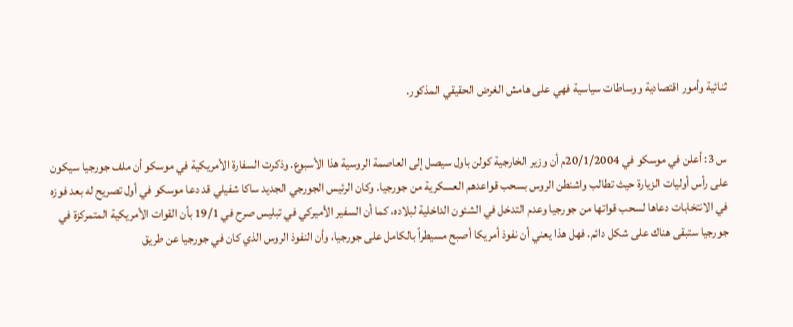ثنائية وأمور اقتصادية ووساطات سياسية فهي على هامش الغرض الحقيقي المذكور.


س 3: أعلن في موسكو في 20/1/2004م أن وزير الخارجية كولن باول سيصل إلى العاصمة الروسية هذا الأسبوع. وذكرت السفارة الأمريكية في موسكو أن ملف جورجيا سيكون على رأس أوليات الزيارة حيث تطالب واشنطن الروس بسحب قواعدهم العسكرية من جورجيا. وكان الرئيس الجورجي الجديد ساكا شفيلي قد دعا موسكو في أول تصريح له بعد فوزه في الانتخابات دعاها لسحب قواتها من جورجيا وعدم التدخل في الشئون الداخلية لبلاده، كما أن السفير الأميركي في تبليس صرح في 19/1 بأن القوات الأمريكية المتمركزة في جورجيا ستبقى هناك على شكل دائم. فهل هذا يعني أن نفوذ أمريكا أصبح مسيطراً بالكامل على جورجيا، وأن النفوذ الروس الذي كان في جورجيا عن طريق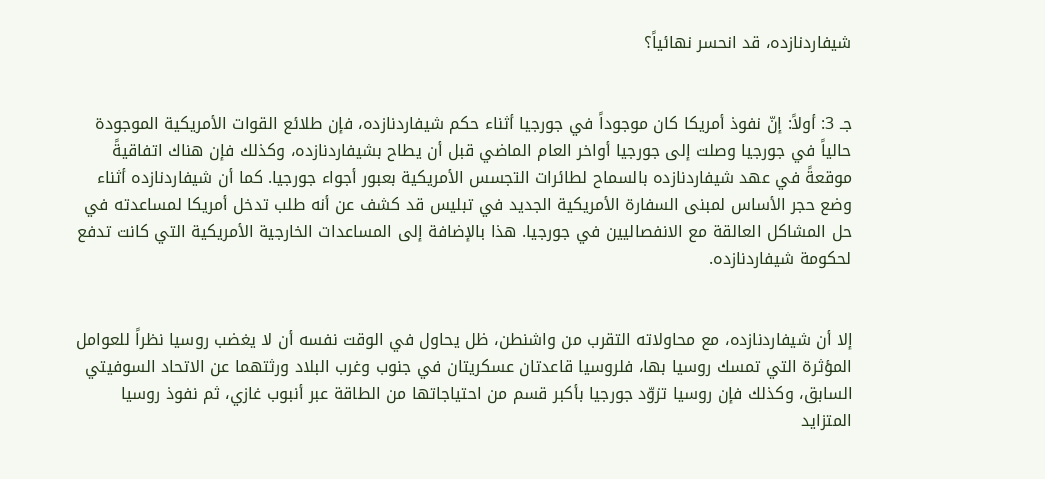شيفاردنازده، قد انحسر نهائياً؟


جـ 3: أولاً: إنّ نفوذ أمريكا كان موجوداً في جورجيا أثناء حكم شيفاردنازده، فإن طلائع القوات الأمريكية الموجودة حالياً في جورجيا وصلت إلى جورجيا أواخر العام الماضي قبل أن يطاح بشيفاردنازده، وكذلك فإن هناك اتفاقيةً موقعةً في عهد شيفاردنازده بالسماح لطائرات التجسس الأمريكية بعبور أجواء جورجيا. كما أن شيفاردنازده أثناء وضع حجر الأساس لمبنى السفارة الأمريكية الجديد في تبليس قد كشف عن أنه طلب تدخل أمريكا لمساعدته في حل المشاكل العالقة مع الانفصاليين في جورجيا. هذا بالإضافة إلى المساعدات الخارجية الأمريكية التي كانت تدفع لحكومة شيفاردنازده.


إلا أن شيفاردنازده، مع محاولاته التقرب من واشنطن، ظل يحاول في الوقت نفسه أن لا يغضب روسيا نظراً للعوامل المؤثرة التي تمسك روسيا بها، فلروسيا قاعدتان عسكريتان في جنوب وغرب البلاد ورثتهما عن الاتحاد السوفيتي السابق، وكذلك فإن روسيا تزوّد جورجيا بأكبر قسم من احتياجاتها من الطاقة عبر أنبوب غازي، ثم نفوذ روسيا المتزايد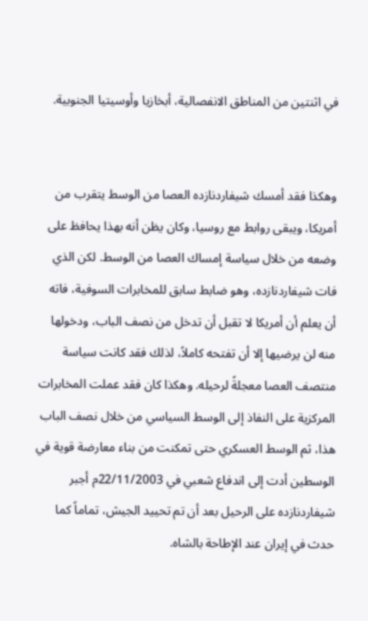في اثنتين من المناطق الانفصالية، أبخازيا وأوسيتيا الجنوبية.


وهكذا فقد أمسك شيفاردنازده العصا من الوسط يتقرب من أمريكا، ويبقى روابط مع روسيا، وكان يظن أنه بهذا يحافظ على وضعه من خلال سياسة إمساك العصا من الوسط. لكن الذي فات شيفاردنازده، وهو ضابط سابق للمخابرات السوفية، فاته أن يعلم أن أمريكا لا تقبل أن تدخل من نصف الباب، ودخولها منه لن يرضيها إلا أن تفتحه كاملاً، لذلك فقد كانت سياسة منتصف العصا معجلةً لرحيله. وهكذا كان فقد عملت المخابرات المركزية على النفاذ إلى الوسط السياسي من خلال نصف الباب هذا، ثم الوسط العسكري حتى تمكنت من بناء معارضة قوية في الوسطين أدت إلى اندفاع شعبي في 22/11/2003م أجبر شيفاردنازده على الرحيل بعد أن تم تحييد الجيش، تماماً كما حدث في إيران عند الإطاحة بالشاه.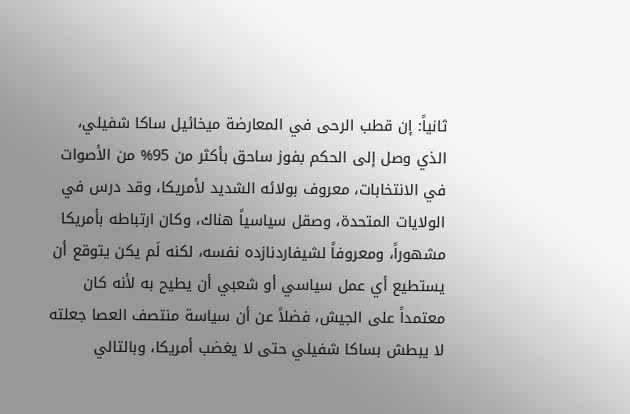ثانياً: إن قطب الرحى في المعارضة ميخائيل ساكا شفيلي، الذي وصل إلى الحكم بفوز ساحق بأكثر من 95% من الأصوات في الانتخابات، معروف بولائه الشديد لأمريكا، وقد درس في الولايات المتحدة، وصقل سياسياً هناك، وكان ارتباطه بأمريكا مشهوراً، ومعروفاً لشيفاردنازده نفسه، لكنه لَم يكن يتوقع أن يستطيع أي عمل سياسي أو شعبي أن يطيح به لأنه كان معتمداً على الجيش، فضلاً عن أن سياسة منتصف العصا جعلته لا يبطش بساكا شفيلي حتى لا يغضب أمريكا، وبالتالي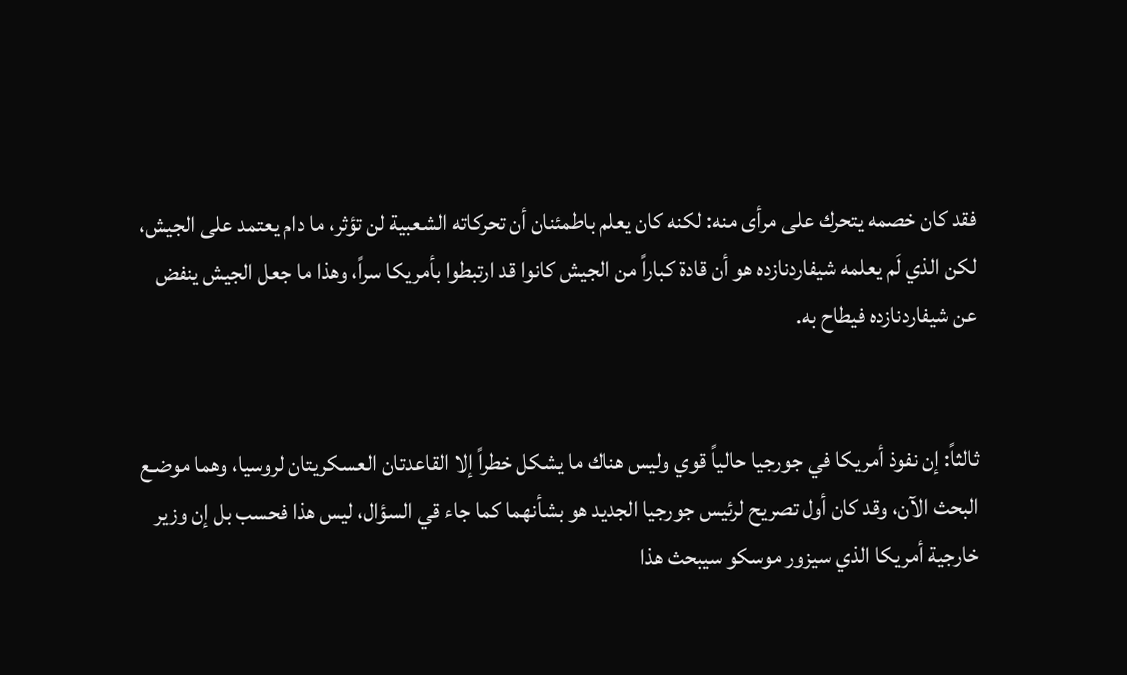فقد كان خصمه يتحرك على مرأى منه: لكنه كان يعلم باطمئنان أن تحركاته الشعبية لن تؤثر، ما دام يعتمد على الجيش، لكن الذي لَم يعلمه شيفاردنازده هو أن قادة كباراً من الجيش كانوا قد ارتبطوا بأمريكا سراً، وهذا ما جعل الجيش ينفض عن شيفاردنازده فيطاح به.


ثالثاً: إن نفوذ أمريكا في جورجيا حالياً قوي وليس هناك ما يشكل خطراً إلا القاعدتان العسكريتان لروسيا، وهما موضـع البحث الآن، وقد كان أول تصريح لرئيس جورجيا الجديد هو بشأنهما كما جاء قي السؤال، ليس هذا فحسب بل إن وزير خارجية أمريكا الذي سيزور موسكو سيبحث هذا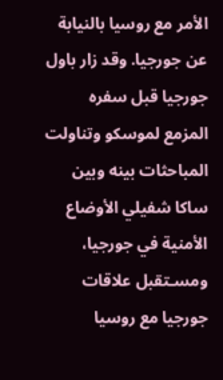الأمر مع روسيا بالنيابة عن جورجيا. وقد زار باول جورجيا قبل سفره المزمع لموسكو وتناولت المباحثات بينه وبين ساكا شفيلي الأوضاع الأمنية في جورجيا، ومسـتقبل علاقات جورجيا مع روسيا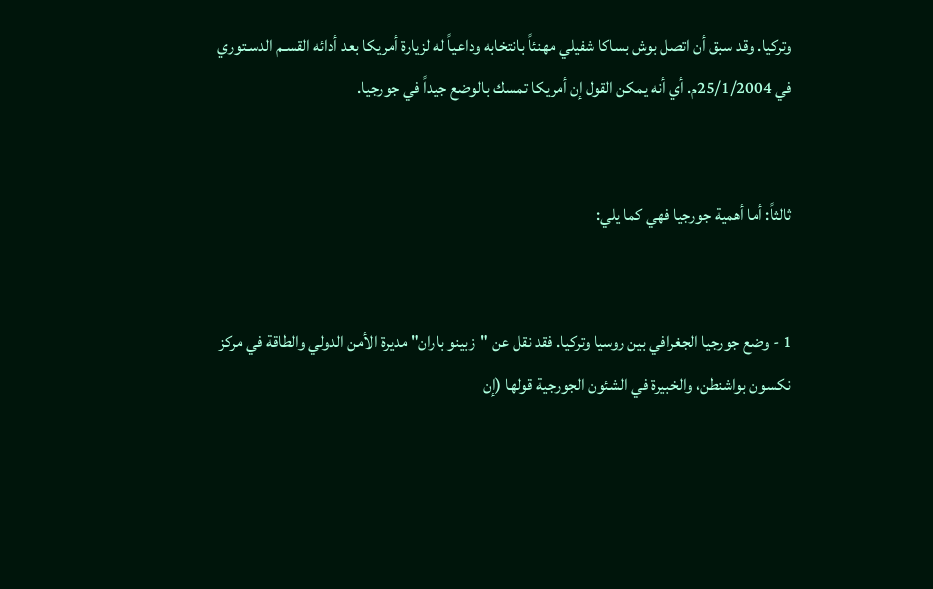وتركيا. وقد سبق أن اتصل بوش بساكا شفيلي مهنئاً بانتخابه وداعياً له لزيارة أمريكا بعد أدائه القسـم الدسـتوري في 25/1/2004م. أي أنه يمكن القول إن أمريكا تمسك بالوضع جيداً في جورجيا.


ثالثاً: أما أهمية جورجيا فهي كما يلي:


1 - وضع جورجيا الجغرافي بين روسيا وتركيا. فقد نقل عن "زبينو باران" مديرة الأمن الدولي والطاقة في مركز نكسون بواشنطن، والخبيرة في الشئون الجورجية قولها (إن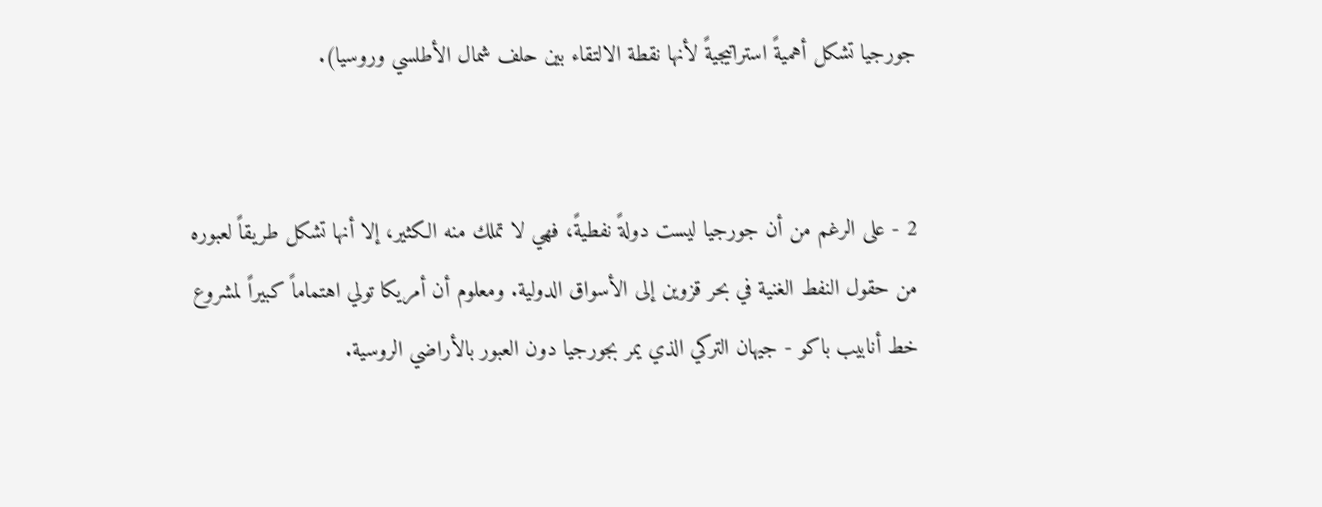جورجيا تشكل أهميةً استراتيجيةً لأنها نقطة الالتقاء بين حلف شمال الأطلسي وروسيا).


2 - على الرغم من أن جورجيا ليست دولةً نفطيةً، فهي لا تملك منه الكثير، إلا أنها تشكل طريقاً لعبوره من حقول النفط الغنية في بحر قزوين إلى الأسواق الدولية. ومعلوم أن أمريكا تولي اهتماماً كبيراً لمشروع خط أنابيب باكو - جيهان التركي الذي يمر بجورجيا دون العبور بالأراضي الروسية.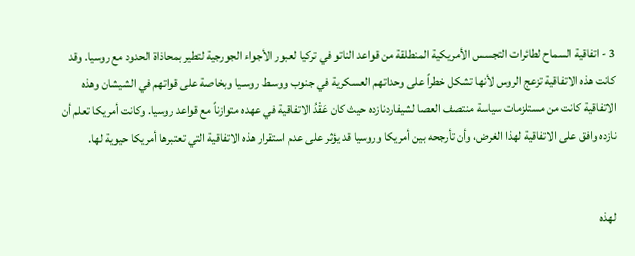3 - اتفاقية السماح لطائرات التجسس الأمريكية المنطلقة من قواعد الناتو في تركيا لعبور الأجواء الجورجية لتطير بمحاذاة الحدود مع روسيا. وقد كانت هذه الاتفاقية تزعج الروس لأنها تشكل خطراً على وحداتهم العسكرية في جنوب ووسـط روسـيا وبخاصة على قواتهم في الشيشان وهذه الاتفاقية كانت من مستلزمات سياسة منتصف العصا لشيفاردنازده حيث كان عَقْدُ الاتفاقية في عهده متوازناً مع قواعد روسيا. وكانت أمريكا تعلم أن نازده وافق على الاتفاقية لهذا الغرض، وأن تأرجحه بين أمريكا وروسيا قد يؤثر على عدم استقرار هذه الاتفاقية التي تعتبرها أمريكا حيوية لها.


لهذه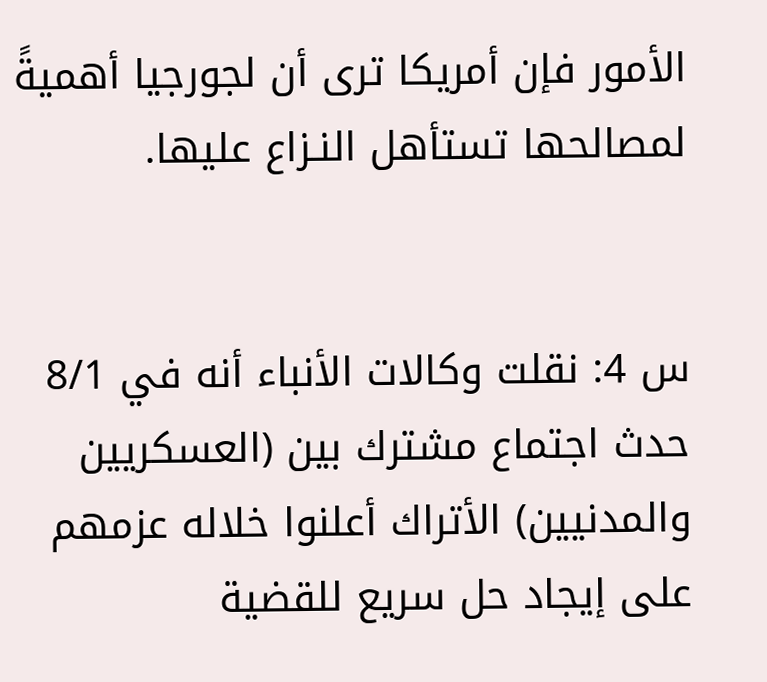الأمور فإن أمريكا ترى أن لجورجيا أهميةً لمصالحها تستأهل النـزاع عليها.


س 4: نقلت وكالات الأنباء أنه في 8/1 حدث اجتماع مشترك بين (العسكريين والمدنيين) الأتراك أعلنوا خلاله عزمهم على إيجاد حل سريع للقضية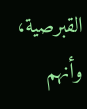القبرصية، وأنهم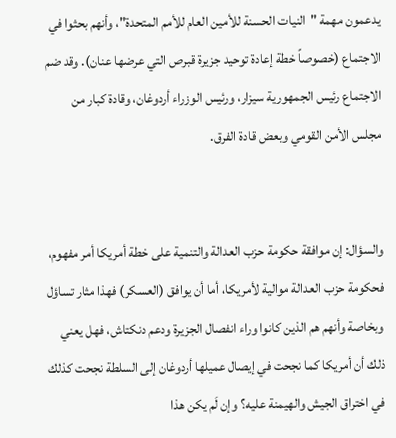يدعمون مهمة "النيات الحسنة للأمين العام للأمم المتحدة"، وأنهم بحثوا في الاجتماع (خصوصاً خطة إعادة توحيد جزيرة قبرص التي عرضها عنان). وقد ضم الاجتماع رئيس الجمهورية سيزار، ورئيس الوزراء أردوغان، وقادة كبار من مجلس الأمن القومي وبعض قادة الفرق.


والسؤال: إن موافقة حكومة حزب العدالة والتنمية على خطة أمريكا أمر مفهوم، فحكومة حزب العدالة موالية لأمريكا، أما أن يوافق (العسكر) فهذا مثار تساؤل وبخاصة وأنهم هم الذين كانوا وراء انفصال الجزيرة ودعم دنكتاش، فهل يعني ذلك أن أمريكا كما نجحت في إيصال عميلها أردوغان إلى السلطة نجحت كذلك في اختراق الجيش والهيمنة عليه؟ وإن لَم يكن هذا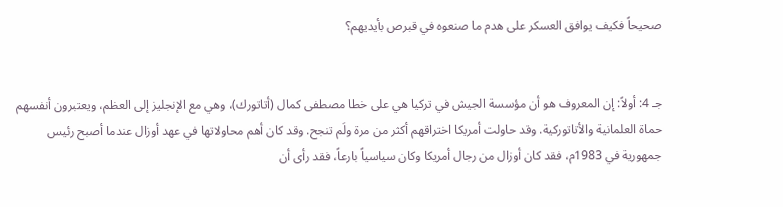صحيحاً فكيف يوافق العسكر على هدم ما صنعوه في قبرص بأيديهم؟


جـ 4: أولاً: إن المعروف هو أن مؤسسة الجيش في تركيا هي على خطا مصطفى كمال (أتاتورك)، وهي مع الإنجليز إلى العظم، ويعتبرون أنفسهم حماة العلمانية والأتاتوركية. وقد حاولت أمريكا اختراقهم أكثر من مرة ولَم تنجح. وقد كان أهم محاولاتها في عهد أوزال عندما أصبح رئيس جمهورية في 1983م، فقد كان أوزال من رجال أمريكا وكان سياسياً بارعاً، فقد رأى أن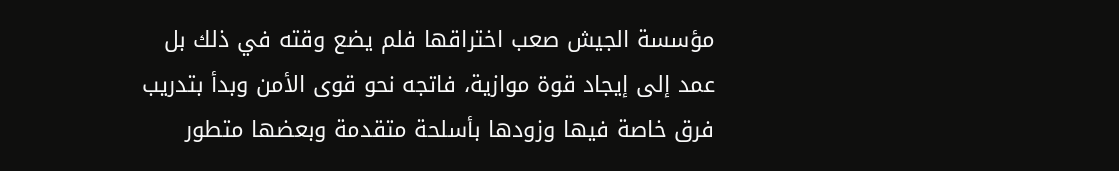مؤسسة الجيش صعب اختراقها فلم يضع وقته في ذلك بل عمد إلى إيجاد قوة موازية، فاتجه نحو قوى الأمن وبدأ بتدريب فرق خاصة فيها وزودها بأسلحة متقدمة وبعضها متطور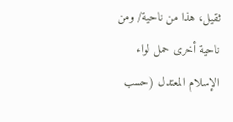ثقيل، هذا من ناحية/ ومن ناحية أخرى حمل لواء الإسلام المعتدل (حسب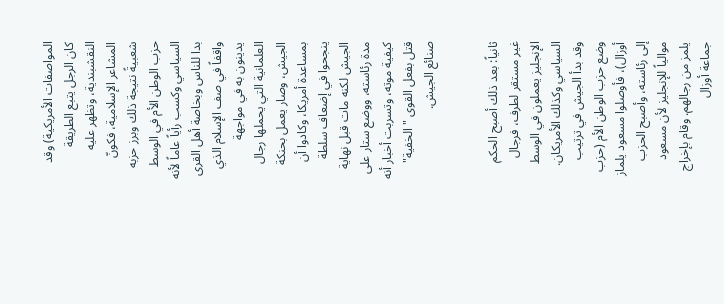المواصفات الأمريكية) وقد كان الرجل يتبع الطريقة النقشبندية، وتظهر عليه المشاعر الإسلامية، فكونّ شعبيةً نتيجة ذلك وبرز حزبه حزب الوطن الأم في الوسط السياسي وكسب رأياً عاماً لأنه بدا للناس وبخاصة أهل القرى واقفاً في صف الإسلام الذي يدينون به في مواجهة العلمانية التي يحملها رجال الجيش، وصار يعمل بحنكة بمساعدة أمريكا، وكادوا أن ينجحوا في إضعاف سلطة الجيش لكنه مات قبل نهاية مدة رئاسته، ووضع ستار على كيفية موته، وتسربت أخبار أنه قتل بفعل القوى "الخفية" صنائع الجيش.


ثانياً: بعد ذلك أصبح الحكم غير مستقر لطرف، فرجال الإنجليز يعملون في الوسط السياسي وكذلك الأمريكان. وقد بدأ الجيش في ترتيب وضع حزب الوطن الأم (حزب أوزال)، فأوصلوا مسعود يلماز إلى رئاسته، وأصبح الحزب موالياً للإنجليز لأن مسعود يلمز من رجالهم. وقام بإخراج جماعة أوزال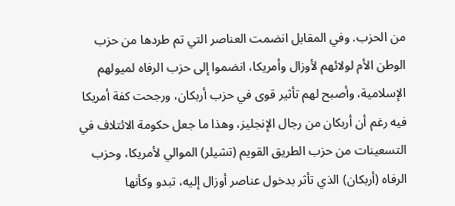من الحزب. وفي المقابل انضمت العناصر التي تم طردها من حزب الوطن الأم لولائهم لأوزال وأمريكا، انضموا إلى حزب الرفاه لميولهم الإسلامية، وأصبح لهم تأثير قوى في حزب أربكان، ورجحت كفة أمريكا فيه رغم أن أربكان من رجال الإنجليز، وهذا ما جعل حكومة الائتلاف في التسعينات من حزب الطريق القويم (تشيلر) الموالي لأمريكا، وحزب الرفاه (أربكان) الذي تأثر بدخول عناصر أوزال إليه، تبدو وكأنها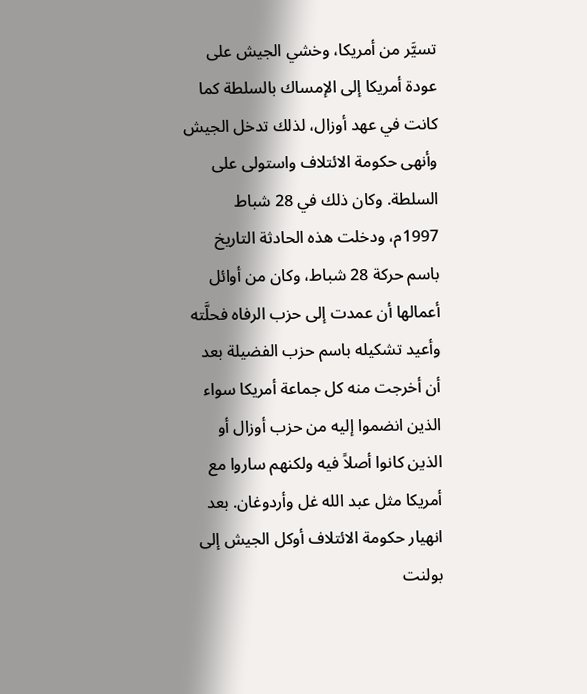تسيَّر من أمريكا، وخشي الجيش على عودة أمريكا إلى الإمساك بالسلطة كما كانت في عهد أوزال، لذلك تدخل الجيش وأنهى حكومة الائتلاف واستولى على السلطة. وكان ذلك في 28 شباط 1997م، ودخلت هذه الحادثة التاريخ باسم حركة 28 شباط، وكان من أوائل أعمالها أن عمدت إلى حزب الرفاه فحلَّته وأعيد تشكيله باسم حزب الفضيلة بعد أن أخرجت منه كل جماعة أمريكا سواء الذين انضموا إليه من حزب أوزال أو الذين كانوا أصلاً فيه ولكنهم ساروا مع أمريكا مثل عبد الله غل وأردوغان. بعد انهيار حكومة الائتلاف أوكل الجيش إلى بولنت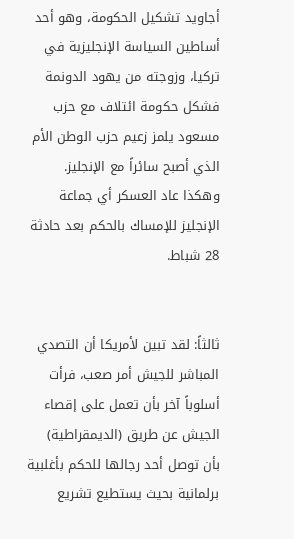أجاويد تشكيل الحكومة، وهو أحد أساطين السياسة الإنجليزية في تركيا، وزوجته من يهود الدونمة فشكل حكومة ائتلاف مع حزب مسعود يلمز زعيم حزب الوطن الأم الذي أصبح سائراً مع الإنجليز. وهكذا عاد العسكر أي جماعة الإنجليز للإمساك بالحكم بعد حادثة 28 شباط.


ثالثاً: لقد تبين لأمريكا أن التصدي المباشر للجيش أمر صعب، فرأت أسلوباً آخر بأن تعمل على إقصاء الجيش عن طريق (الديمقراطية) بأن توصل أحد رجالها للحكم بأغلبية برلمانية بحيث يستطيع تشريع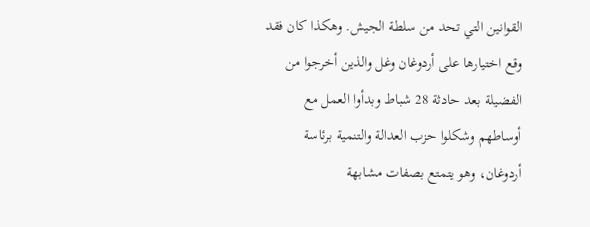القوانين التي تحد من سلطة الجيش. وهكذا كان فقد وقع اختيارها على أردوغان وغل والذين أخرجوا من الفضيلة بعد حادثة 28 شباط وبدأوا العمل مع أوساطهم وشكلوا حزب العدالة والتنمية برئاسة أردوغان، وهو يتمتع بصفات مشابهة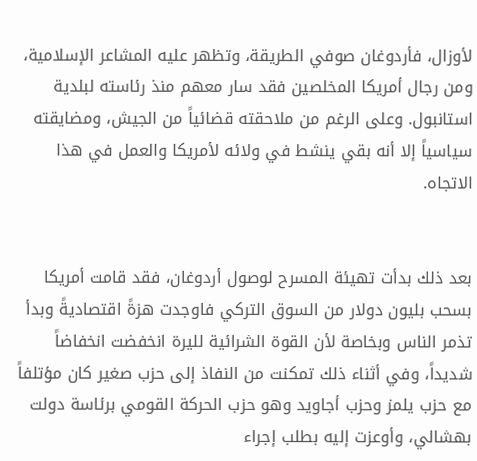لأوزال، فأردوغان صوفي الطريقة، وتظهر عليه المشاعر الإسلامية، ومن رجال أمريكا المخلصين فقد سار معهم منذ رئاسته لبلدية استانبول. وعلى الرغم من ملاحقته قضائياً من الجيش، ومضايقته سياسياً إلا أنه بقي ينشط في ولائه لأمريكا والعمل في هذا الاتجاه.


بعد ذلك بدأت تهيئة المسرح لوصول أردوغان، فقد قامت أمريكا بسحب بليون دولار من السوق التركي فاوجدت هزةً اقتصاديةً وبدأ تذمر الناس وبخاصة لأن القوة الشرائية لليرة انخفضت انخفاضاً شديداً، وفي أثناء ذلك تمكنت من النفاذ إلى حزب صغير كان مؤتلفاً مع حزب يلمز وحزب أجاويد وهو حزب الحركة القومي برئاسة دولت بهشالي، وأوعزت إليه بطلب إجراء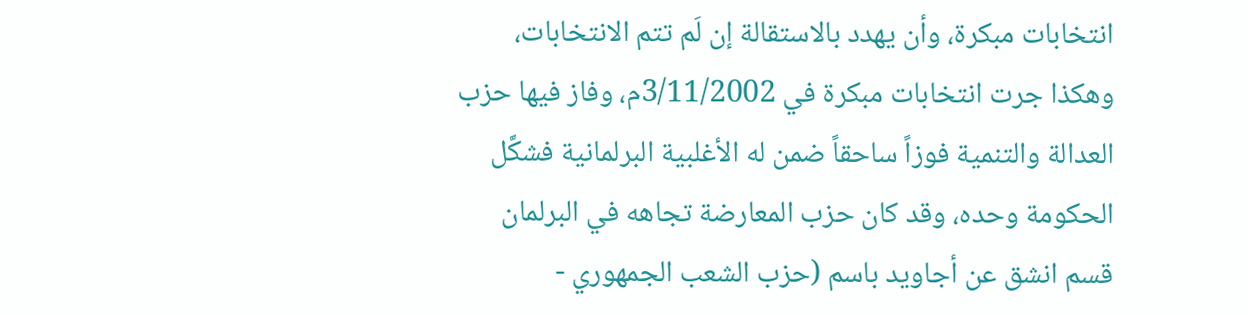انتخابات مبكرة، وأن يهدد بالاستقالة إن لَم تتم الانتخابات، وهكذا جرت انتخابات مبكرة في 3/11/2002م، وفاز فيها حزب العدالة والتنمية فوزاً ساحقاً ضمن له الأغلبية البرلمانية فشكَّل الحكومة وحده، وقد كان حزب المعارضة تجاهه في البرلمان قسم انشق عن أجاويد باسم (حزب الشعب الجمهوري -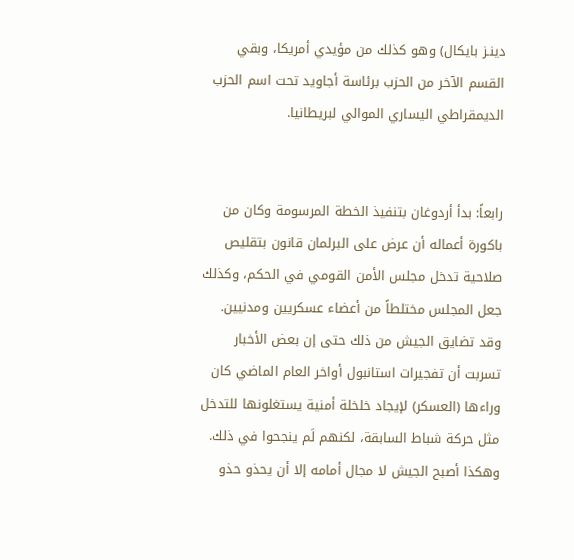دينـز بايكال) وهو كذلك من مؤيدي أمريكا، وبقي القسم الآخر من الحزب برئاسة أجاويد تحت اسم الحزب الديمقراطي اليساري الموالي لبريطانيا.


رابعاً: بدأ أردوغان بتنفيذ الخطة المرسومة وكان من باكورة أعماله أن عرض على البرلمان قانون بتقليص صلاحية تدخل مجلس الأمن القومي في الحكم، وكذلك جعل المجلس مختلطاً من أعضاء عسكريين ومدنيين. وقد تضايق الجيش من ذلك حتى إن بعض الأخبار تسربت أن تفجيرات استانبول أواخر العام الماضي كان وراءها (العسكر) لإيجاد خلخلة أمنية يستغلونها للتدخل مثل حركة شباط السابقة، لكنهم لَم ينجحوا في ذلك. وهكذا أصبح الجيش لا مجال أمامه إلا أن يحذو حذو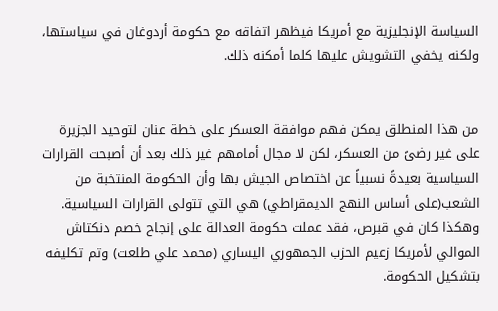السياسة الإنجليزية مع أمريكا فيظهر اتفاقه مع حكومة أردوغان في سياستها، ولكنه يخفي التشويش عليها كلما أمكنه ذلك.


من هذا المنطلق يمكن فهم موافقة العسكر على خطة عنان لتوحيد الجزيرة على غير رضىً من العسكر، لكن لا مجال أمامهم غير ذلك بعد أن أصبحت القرارات السياسية بعيدةً نسبياً عن اختصاص الجيش بها وأن الحكومة المنتخبة من الشعب(على أساس النهج الديمقراطي) هي التي تتولى القرارات السياسية. وهكذا كان في قبرص، فقد عملت حكومة العدالة على إنجاح خصم دنكتاش الموالي لأمريكا زعيم الحزب الجمهوري اليساري (محمد علي طلعت) وتم تكليفه بتشكيل الحكومة.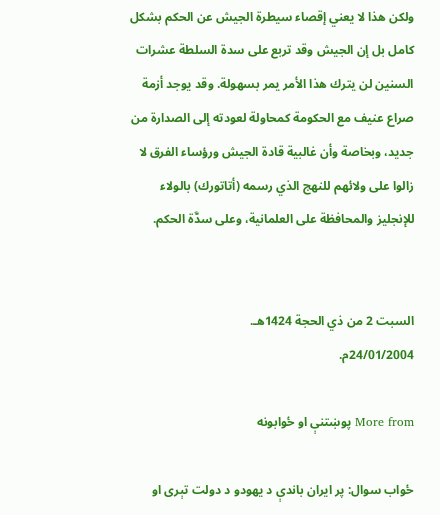ولكن هذا لا يعني إقصاء سيطرة الجيش عن الحكم بشكل كامل بل إن الجيش وقد تربع على سدة السلطة عشرات السنين لن يترك هذا الأمر يمر بسهولة. وقد يوجد أزمة صراع عنيف مع الحكومة كمحاولة لعودته إلى الصدارة من جديد، وبخاصة وأن غالبية قادة الجيش ورؤساء الفرق لا زالوا على ولائهم للنهج الذي رسمه (أتاتورك) بالولاء للإنجليز والمحافظة على العلمانية، وعلى سدَّة الحكم.


السبت 2 من ذي الحجة 1424هـ.
24/01/2004م.

More from پوښتنې او ځوابونه

ځواب سوال: پر ایران باندې د یهودو د دولت تېری او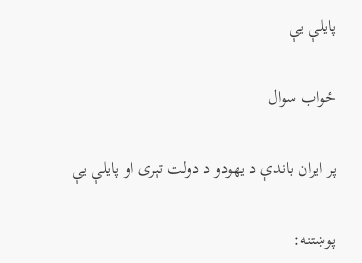پایلې یې

ځواب سوال

پر ایران باندې د یهودو د دولت تېری او پایلې یې

پوښتنه: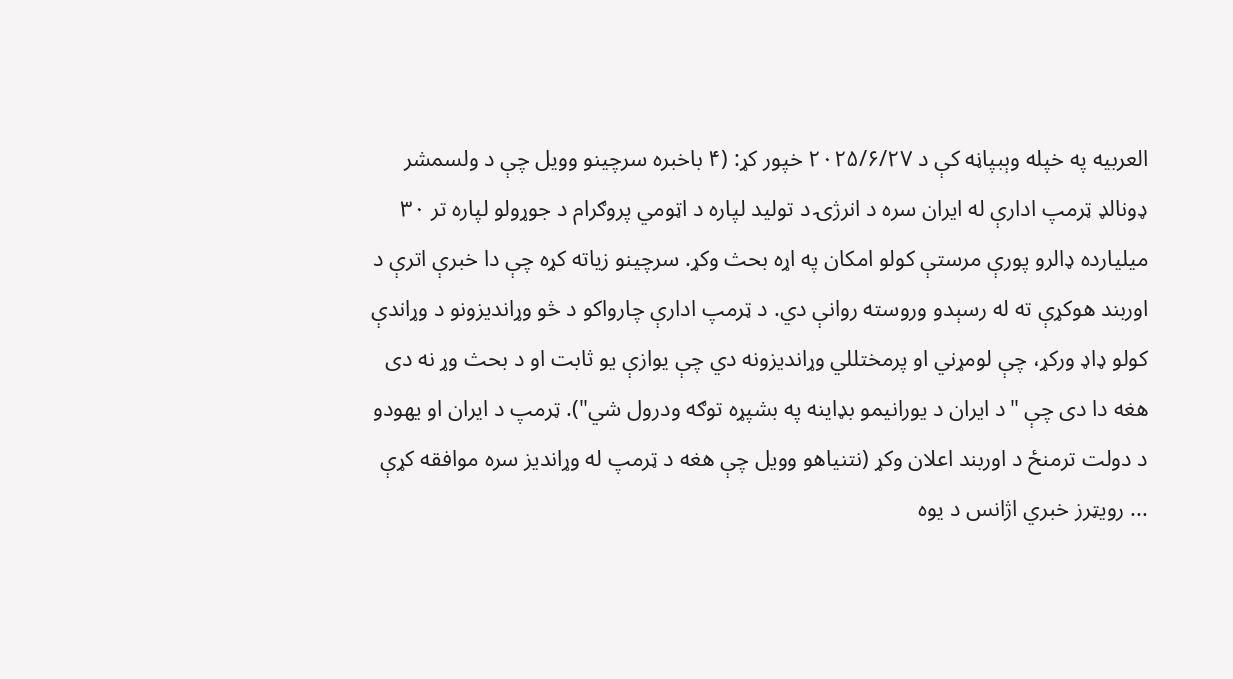العربیه په خپله وېبپاڼه کې د ۲۰۲۵/۶/۲۷ خپور کړ: (۴ باخبره سرچینو وویل چې د ولسمشر ډونالډ ټرمپ ادارې له ایران سره د انرژۍ د تولید لپاره د اټومي پروګرام د جوړولو لپاره تر ۳۰ میلیارده ډالرو پورې مرستې کولو امکان په اړه بحث وکړ. سرچینو زیاته کړه چې دا خبرې اترې د اوربند هوکړې ته له رسېدو وروسته روانې دي. د ټرمپ ادارې چارواکو د څو وړاندیزونو د وړاندې کولو ډاډ ورکړ، چې لومړني او پرمختللي وړاندیزونه دي چې یوازې یو ثابت او د بحث وړ نه دی هغه دا دی چې "د ایران د یورانیمو بډاینه په بشپړه توګه ودرول شي"). ټرمپ د ایران او یهودو د دولت ترمنځ د اوربند اعلان وکړ (نتنیاهو وویل چې هغه د ټرمپ له وړاندیز سره موافقه کړې ... رویټرز خبري اژانس د یوه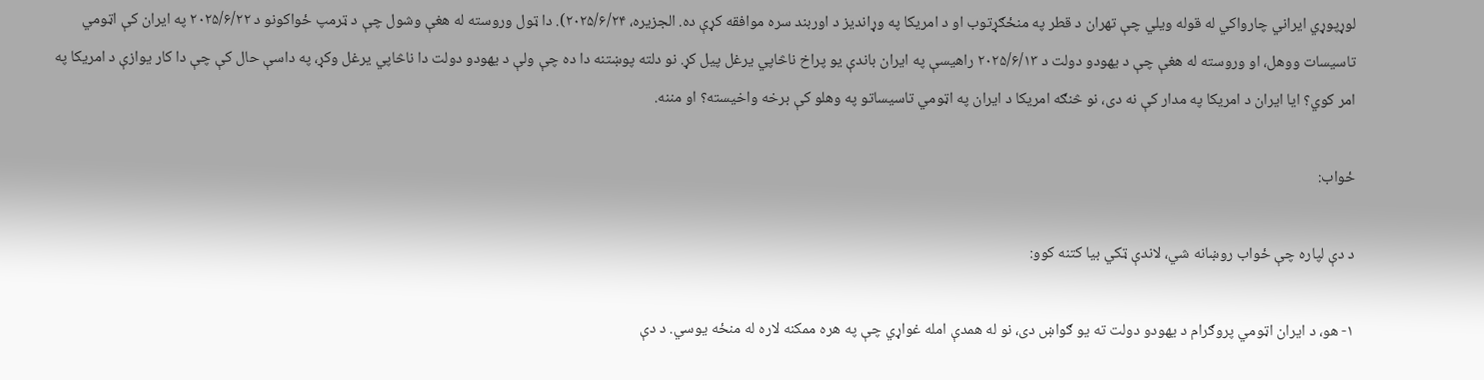لوړپوړي ایراني چارواکي له قوله ویلي چې تهران د قطر په منځګړتوب او د امریکا په وړاندیز د اوربند سره موافقه کړې ده. الجزیره، ۲۰۲۵/۶/۲۴). دا ټول وروسته له هغې وشول چې د ټرمپ ځواکونو د ۲۰۲۵/۶/۲۲ په ایران کې اټومي تاسیسات ووهل، او وروسته له هغې چې د یهودو دولت د ۲۰۲۵/۶/۱۳ راهیسې په ایران باندې یو پراخ ناڅاپي یرغل پیل کړ. نو دلته پوښتنه دا ده چې ولې د یهودو دولت دا ناڅاپي یرغل وکړ، په داسې حال کې چې دا کار یوازې د امریکا په امر کوي؟ ایا ایران د امریکا په مدار کې نه دی، نو څنګه امریکا د ایران په اټومي تاسیساتو په وهلو کې برخه واخیسته؟ او مننه.

ځواب:

د دې لپاره چې ځواب روښانه شي، لاندې ټکي بیا کتنه کوو:

۱- هو، د ایران اټومي پروګرام د یهودو دولت ته یو ګواښ دی، نو له همدې امله غواړي چې په هره ممکنه لاره له منځه یوسي. د دې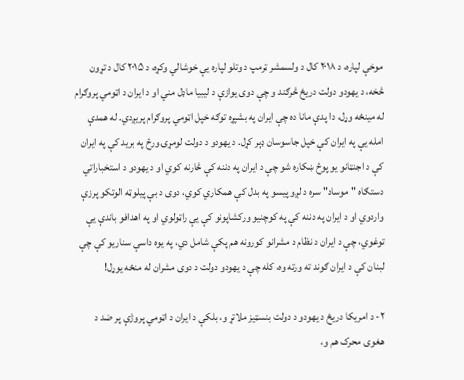موخې لپاره، د ۲۰۱۸ کال د ولسمشر ټرمپ د وتلو لپاره یې خوشالي وکړه، د ۲۰۱۵ کال د تړون څخه، د یهودو دولت دریځ څرګند و چې دوی یوازې د لیبیا ماډل مني او د ایران د اټومي پروګرام له مینځه وړل، دا پدې مانا ده چې ایران په بشپړه توګه خپل اټومي پروګرام پریږدي. له همدې امله یې په ایران کې خپل جاسوسان ډېر کړل. د یهودو د دولت لومړۍ ورځ په برید کې په ایران کې د اجنټانو یو پوځ ښکاره شو چې د ایران په دننه کې څارنه کوي او د یهودو د استخباراتي دستګاه "موساد" سره د لږو پیسو په بدل کې همکاري کوي، دوی د بې پیلوټه الوتکو پرزې واردوي او د ایران په دننه کې په کوچنیو ورکشاپونو کې یې راټولوي او په اهدافو باندې یې توغوي، چې د ایران د نظام د مشرانو کورونه هم پکې شامل دي، په یوه داسې سناریو کې چې لبنان کې د ایران ګوند ته ورته وه، کله چې د یهودو دولت د دوی مشران له منځه یوړل!

۲- د امریکا دریځ د یهودو د دولت بنسټیز ملاتړ و، بلکې د ایران د اټومي پروژې پر ضد د هغوی محرک هم و،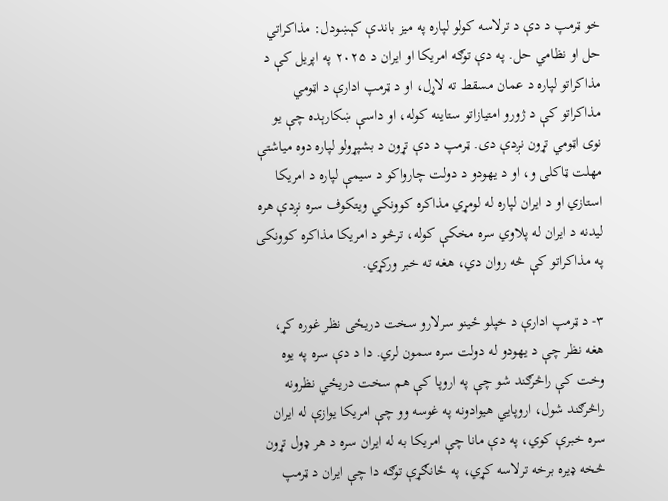خو ټرمپ د دې د ترلاسه کولو لپاره په میز باندې کېښودل: مذاکراتي حل او نظامي حل. په دې توګه امریکا او ایران د ۲۰۲۵ په اپریل کې د مذاکراتو لپاره د عمان مسقط ته لاړل، او د ټرمپ ادارې د اټومي مذاکراتو کې د ژورو امتیازاتو ستاینه کوله، او داسې ښکارېده چې یو نوی اټومي تړون نږدې دی. ټرمپ د دې تړون د بشپړولو لپاره دوه میاشتې مهلت ټاکلی و، او د یهودو د دولت چارواکو د سیمې لپاره د امریکا استازي او د ایران لپاره له لومړي مذاکره کوونکي ویتکوف سره نږدې هره لیدنه د ایران له پلاوي سره مخکې کوله، ترڅو د امریکا مذاکره کوونکی په مذاکراتو کې څه روان دي، هغه ته خبر ورکړي.

۳- د ټرمپ ادارې د خپلو ځینو سرلارو سخت دریځی نظر غوره کړ، هغه نظر چې د یهودو له دولت سره سمون لري. دا د دې سره په یوه وخت کې راڅرګند شو چې په اروپا کې هم سخت دریځي نظرونه راڅرګند شول، اروپايي هیوادونه په غوسه وو چې امریکا یوازې له ایران سره خبرې کوي، په دې مانا چې امریکا به له ایران سره د هر ډول تړون څخه ډیره برخه ترلاسه کړي، په ځانګړې توګه دا چې ایران د ټرمپ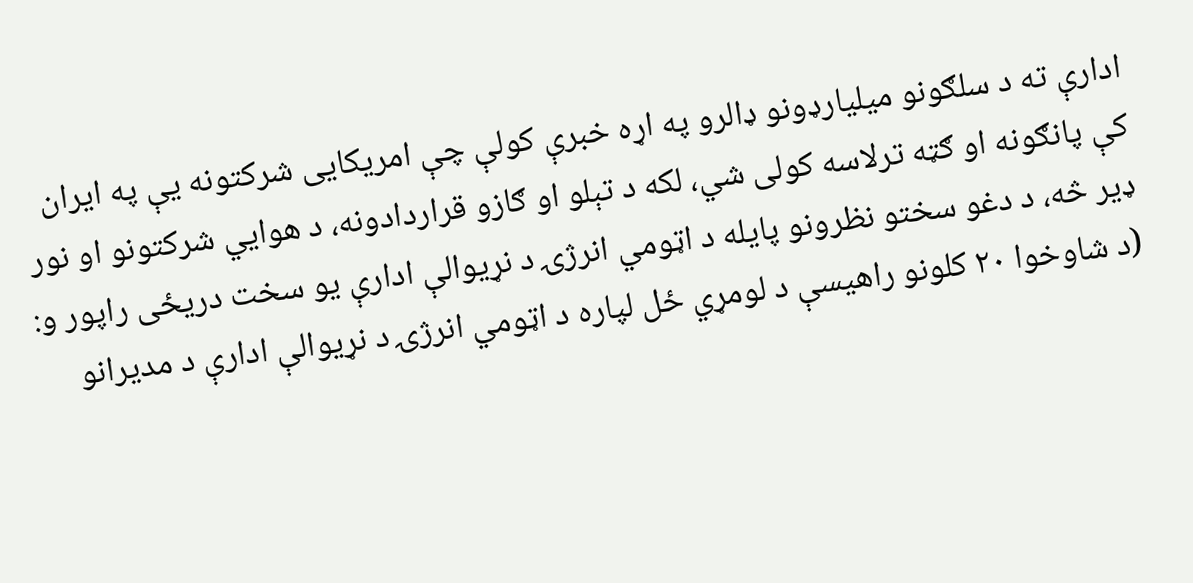ادارې ته د سلګونو میلیارډونو ډالرو په اړه خبرې کولې چې امریکایی شرکتونه یې په ایران کې پانګونه او ګټه ترلاسه کولی شي، لکه د تېلو او ګازو قراردادونه، د هوايي شرکتونو او نور ډیر څه، د دغو سختو نظرونو پایله د اټومي انرژۍ د نړیوالې ادارې یو سخت دریځی راپور و: (د شاوخوا ۲۰ کلونو راهیسې د لومړي ځل لپاره د اټومي انرژۍ د نړیوالې ادارې د مدیرانو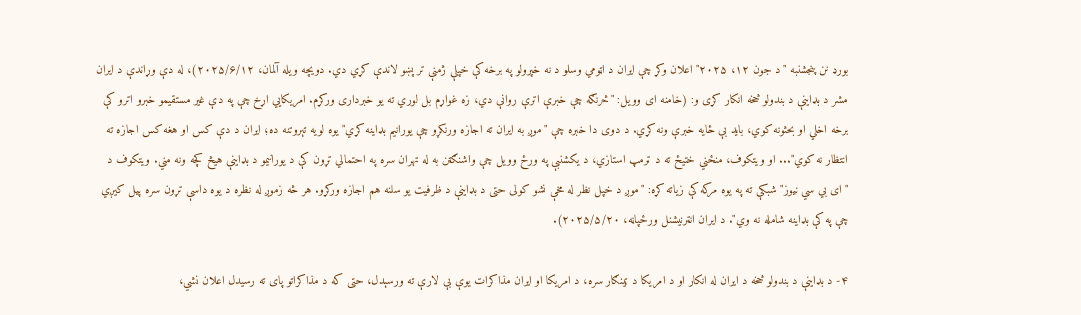بورډ نن پنجشنبه "د جون ۱۲، ۲۰۲۵" اعلان وکړ چې ایران د اټومي وسلو د نه خپرولو په برخه کې خپلې ژمنې تر پښو لاندې کړي دي. دويچه ویله آلمان، ۲۰۲۵/۶/۱۲)، له دې وړاندې د ایران مشر د بډاینې د بندولو څخه انکار کړی و: (خامنه ای وویل: "څرنګه چې خبرې اترې روانې دي، زه غواړم بل لوري ته یو خبرداری ورکړم. امریکایي اړخ چې په دې غیر مستقیمو خبرو اترو کې برخه اخلي او بحثونه کوي، باید بې ځایه خبرې ونه کړي. د دوی دا خبره چې "موږ به ایران ته اجازه ورنکړو چې یورانیم بډاینه کړي" یوه لویه تېروتنه ده؛ ایران د دې کس او هغه کس اجازه ته انتظار نه کوي"... او ویتکوف، منځني ختیځ ته د ټرمپ استازي، د یکشنبې په ورځ وویل چې واشنګټن به له تهران سره په احتمالي تړون کې د یورانیمو د بډاینې هیڅ کچه ونه مني. ویتکوف د "ای بي سي نیوز" شبکې ته په یوه مرکه کې زیاته کړه: "موږ د خپل نظر له مخې نشو کولی حتی د بډاینې د ظرفیت یو سلنه هم اجازه ورکړو. هر څه زموږ له نظره د یوه داسې تړون سره پیل کیږي چې په کې بډاینه شامله نه وي". د ایران انټرنیشنل ورځپاڼه، ۲۰۲۵/۵/۲۰).

۴- د بډاینې د بندولو څخه د ایران له انکار او د امریکا د ټینګار سره، د امریکا او ایران مذاکرات یوې بې لارې ته ورسېدل، حتی که د مذاکراتو پای ته رسیدل اعلان نشي،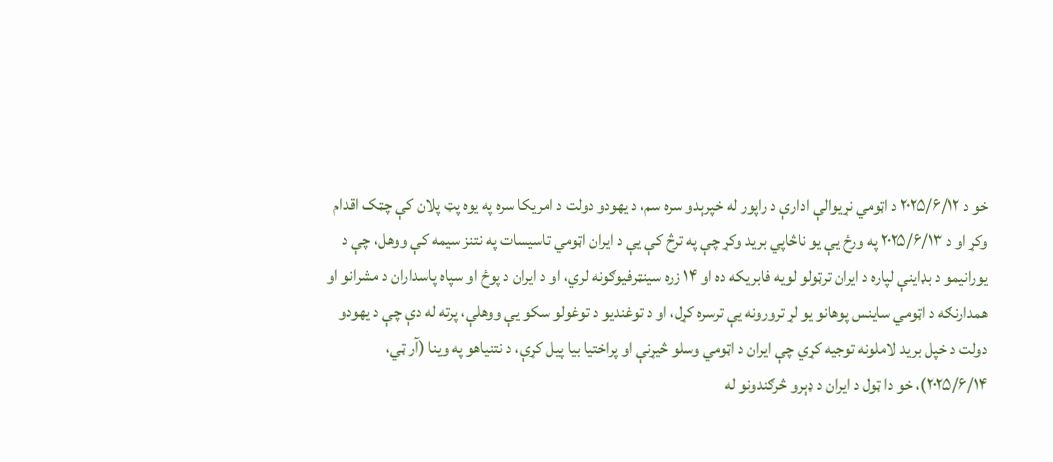خو د ۲۰۲۵/۶/۱۲ د اټومي نړیوالې ادارې د راپور له خپرېدو سره سم، د یهودو دولت د امریکا سره په یوه پټ پلان کې چټک اقدام وکړ او د ۲۰۲۵/۶/۱۳ په ورځ یې یو ناڅاپي برید وکړ چې په ترڅ کې یې د ایران اټومي تاسیسات په نتنز سیمه کې ووهل، چې د یورانیمو د بډاینې لپاره د ایران ترټولو لویه فابریکه ده او ۱۴ زره سینټرفیوګونه لري، او د ایران د پوځ او سپاه پاسداران د مشرانو او همدارنګه د اټومي ساینس پوهانو یو لړ ترورونه یې ترسره کړل، او د توغندیو د توغولو سکو یې ووهلې، پرته له دې چې د یهودو دولت د خپل برید لاملونه توجیه کړي چې ایران د اټومي وسلو څیړنې او پراختیا بیا پیل کړې، د نتنیاهو په وینا (آر ټي، ۲۰۲۵/۶/۱۴)، خو دا ټول د ایران د ډېرو څرګندونو له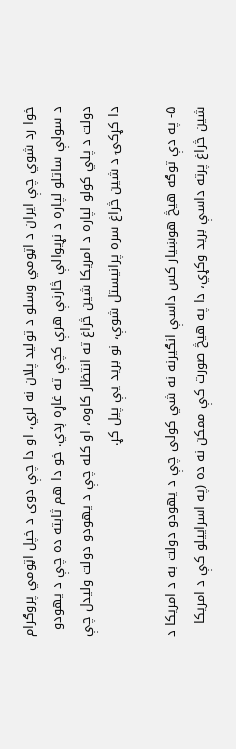خوا رد شوي چې ایران د اټومي وسلو د تولید پلان نه لري، او دا چې دوی د خپل اټومي پروګرام د سولې ساتلو لپاره د نړیوالې څارنې هرې کچې ته غاړه ږدي. خو دا هم ثابته ده چې د یهودو دولت د پلي کولو لپاره د امریکا شین څراغ ته انتظار کاوه، او کله چې د یهودو دولت ولیدل چې دا کړکۍ د شین څراغ سره پرانیستل شوې، نو برید یې پیل کړ.

۵- په دې توګه هیڅ هوښیار کس داسې انګیرنه نه شي کولی چې د یهودو دولت به د امریکا د شین څراغ پرته داسې برید وکړي، دا په هیڅ صورت کې ممکن نه ده (په اسراییلو کې د امریکا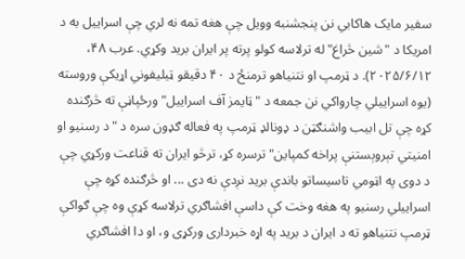سفیر مایک هاکابي نن پنجشنبه وویل چې هغه تمه نه لري چې اسراییل به د امریکا د "شین څراغ" له ترلاسه کولو پرته پر ایران برید وکړي. عرب ۴۸، ۲۰۲۵/۶/۱۲). د ټرمپ او نتنیاهو ترمنځ د ۴۰ دقیقو ټیلیفوني اړیکې وروسته (یوه اسراییلي چارواکي نن جمعه د "ټایمز آف اسراییل" ورځپاڼې ته څرګنده کړه چې تل ابیب واشنګټن د ډونالډ ټرمپ په فعاله ګډون سره د "د رسنیو او امنیتي تېروېستنې پراخه کمپاین" ترسره کړ، ترڅو ایران ته قناعت ورکړي چې د دوی په اټومي تاسیساتو باندې برید نږدې نه دی ... او څرګنده کړه چې اسراییلي رسنیو په هغه وخت کې داسې افشاګري ترلاسه کړې وه چې ګواکې ټرمپ نتنیاهو ته د ایران د برید په اړه خبرداری ورکړی و، او دا افشاګري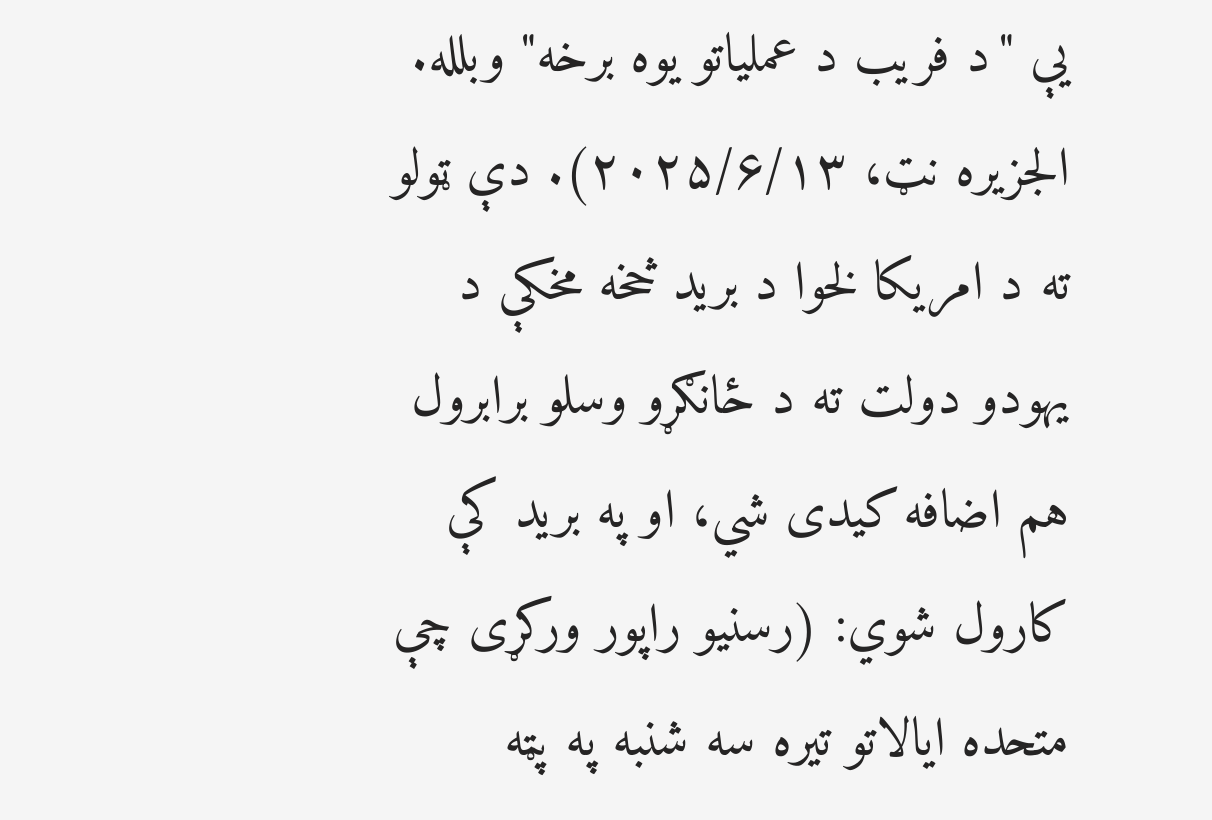یې "د فریب د عملیاتو یوه برخه" وبلله. الجزیره نټ، ۲۰۲۵/۶/۱۳). دې ټولو ته د امریکا لخوا د برید څخه مخکې د یهودو دولت ته د ځانګړو وسلو برابرول هم اضافه کیدی شي، او په برید کې کارول شوي: (رسنیو راپور ورکړی چې متحده ایالاتو تیره سه شنبه په پټه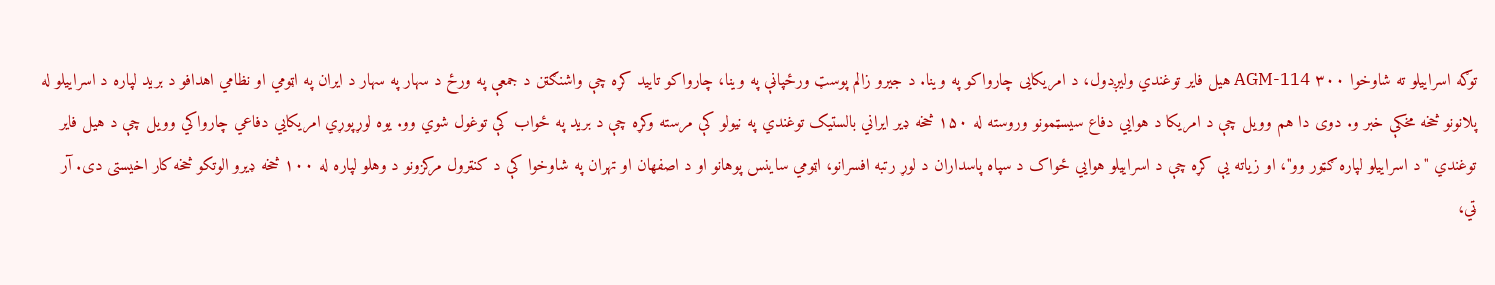توګه اسراییلو ته شاوخوا ۳۰۰ AGM-114 هیل فایر توغندي ولیږدول، د امریکایی چارواکو په وینا. د جیرو زالم پوسټ ورځپاڼې په وینا، چارواکو تایید کړه چې واشنګټن د جمعې په ورځ د سهار په سهار د ایران په اټومي او نظامي اهدافو د برید لپاره د اسراییلو له پلانونو څخه مخکې خبر و. دوی دا هم وویل چې د امریکا د هوايي دفاع سیسټمونو وروسته له ۱۵۰ څخه ډیر ایراني بالستیک توغندي په نیولو کې مرسته وکړه چې د برید په ځواب کې توغول شوي وو. یوه لوړپوړي امریکایي دفاعي چارواکي وویل چې د هیل فایر توغندي "د اسراییلو لپاره ګټور وو"، او زیاته یې کړه چې د اسراییلو هوايي ځواک د سپاه پاسداران د لوړ رتبه افسرانو، اټومي ساینس پوهانو او د اصفهان او تهران په شاوخوا کې د کنټرول مرکزونو د وهلو لپاره له ۱۰۰ څخه ډیرو الوتکو څخه کار اخیستی دی. آر ټي،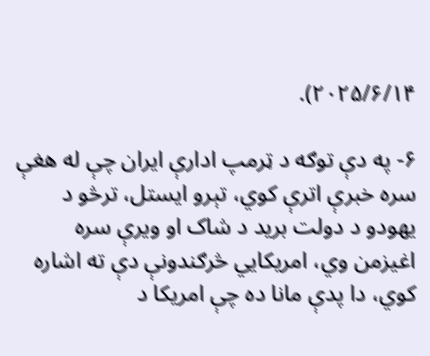۲۰۲۵/۶/۱۴).

۶- په دې توګه د ټرمپ ادارې ایران چې له هغې سره خبرې اترې کوي، تېرو ایستل، ترڅو د یهودو د دولت برید د شاک او ویرې سره اغیزمن وي، امریکایي څرګندونې دې ته اشاره کوي، دا پدې مانا ده چې امریکا د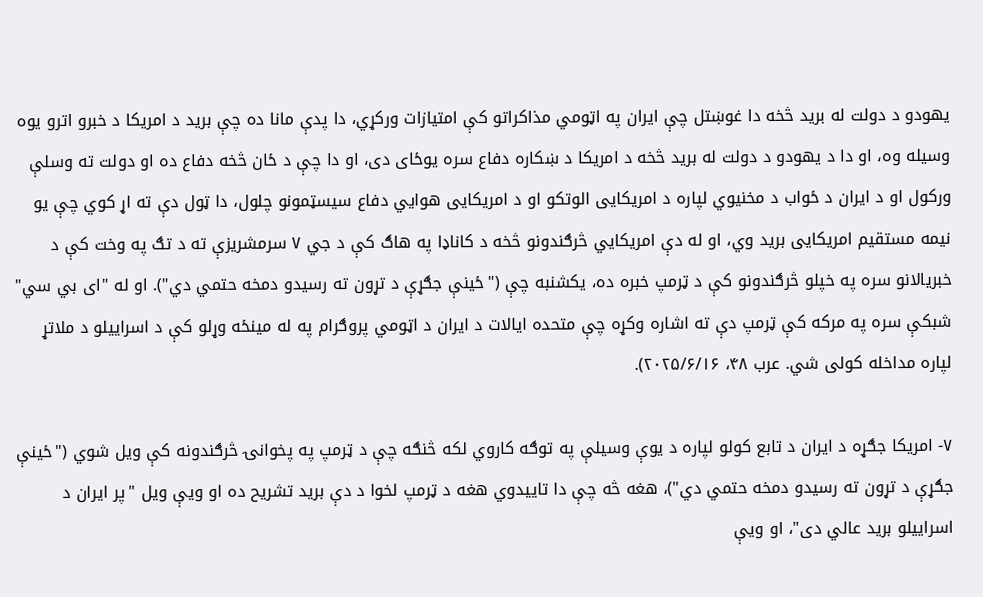یهودو د دولت له برید څخه دا غوښتل چې ایران په اټومي مذاکراتو کې امتیازات ورکړي، دا پدې مانا ده چې برید د امریکا د خبرو اترو یوه وسیله وه، او دا د یهودو د دولت له برید څخه د امریکا د ښکاره دفاع سره یوځای دی، او دا چې د ځان څخه دفاع ده او دولت ته وسلې ورکول او د ایران د ځواب د مخنیوي لپاره د امریکایی الوتکو او د امریکایی هوايي دفاع سیسټمونو چلول، دا ټول دې ته اړ کوي چې یو نیمه مستقیم امریکایی برید وي، او له دې امریکایي څرګندونو څخه د کاناډا په هاګ کې د جي ۷ سرمشریزې ته د تګ په وخت کې د خبریالانو سره په خپلو څرګندونو کې د ټرمپ خبره ده، یکشنبه چې ("ځینې جګړې د تړون ته رسیدو دمخه حتمي دي"). او له "ای بي سي" شبکې سره په مرکه کې ټرمپ دې ته اشاره وکړه چې متحده ایالات د ایران د اټومي پروګرام په له مینځه وړلو کې د اسراییلو د ملاتړ لپاره مداخله کولی شي. عرب ۴۸، ۲۰۲۵/۶/۱۶).

۷- امریکا جګړه د ایران د تابع کولو لپاره د یوې وسیلې په توګه کاروي لکه څنګه چې د ټرمپ په پخوانۍ څرګندونه کې ویل شوي ("ځینې جګړې د تړون ته رسیدو دمخه حتمي دي")، هغه څه چې دا تاییدوي هغه د ټرمپ لخوا د دې برید تشریح ده او ویې ویل "پر ایران د اسراییلو برید عالي دی"، او ویې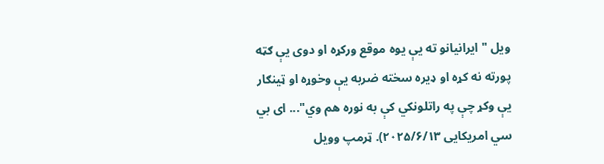ویل "ایرانیانو ته یې یوه موقع ورکړه او دوی یې ګټه پورته نه کړه او ډیره سخته ضربه یې وخوړه او ټینګار یې وکړ چې په راتلونکي کې به نوره هم وي"... ای بي سي امریکایی ۲۰۲۵/۶/۱۳). ټرمپ وویل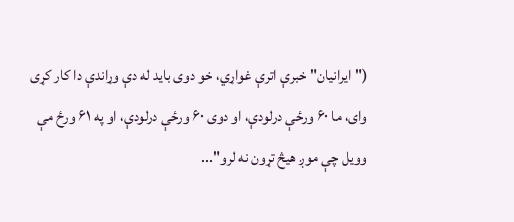("ایرانیان" خبرې اترې غواړي، خو دوی باید له دې وړاندې دا کار کړی وای، ما ۶۰ ورځې درلودې، او دوی ۶۰ ورځې درلودې، او په ۶۱ ورځ مې وویل چې موږ هیڅ تړون نه لرو"...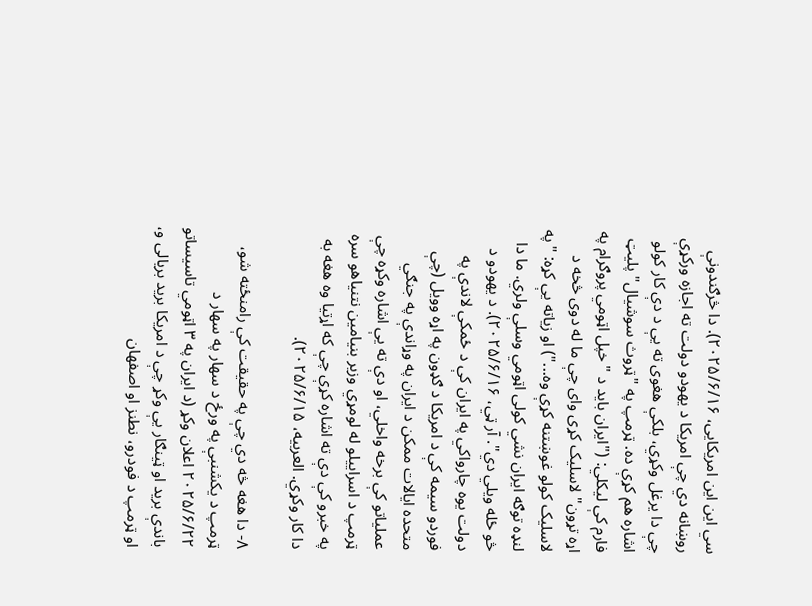سي این این امریکایی، ۲۰۲۵/۶/۱۶). دا څرګندونې روښانه دي چې امریکا د یهودو دولت ته اجازه ورکړې چې دا یرغل وکړي، بلکې هغوی ته یې د دې کار کولو اشاره هم کړې ده. ټرمپ په "ټروث سوشیال" پلیټ فارم کې لیکلي: ("ایران باید د "خپل اټومي پروګرام په اړه تړون" لاسلیک کړی وای چې ما له دوی څخه د لاسلیک کولو غوښتنه کړې وه...") او زیاته یې کړه: "په لنډه توګه ایران نشي کولی اټومي وسلې ولري. ما دا څو ځله ویلي دي". آر ټي، ۲۰۲۵/۶/۱۶). د یهودو د دولت یوه چارواکي په ایران کې د ځمکې لاندې په فوردو سیمه کې د امریکا د ګډون په اړه وویل (چې متحده ایالات ممکن د ایران په وړاندې په جنګي عملیاتو کې برخه واخلي، او دې ته یې اشاره وکړه چې ټرمپ د اسراییلو له لومړي وزیر بنیامین نتنیاهو سره په خبرو کې دې ته اشاره کړې چې که اړتیا وه هغه به دا کار وکړي. العربیه، ۲۰۲۵/۶/۱۵).

۸- دا هغه څه دي چې په حقیقت کې رامنځته شو، ټرمپ د یکشنبې په ورځ د سهار په سهار د ۲۰۲۵/۶/۲۲ اعلان وکړ (د ایران په ۳ اټومي تاسیساتو باندې برید او ټینګار یې وکړ چې د امریکا برید بریالی و، او ټرمپ د فودرو، نطنز او اصفهان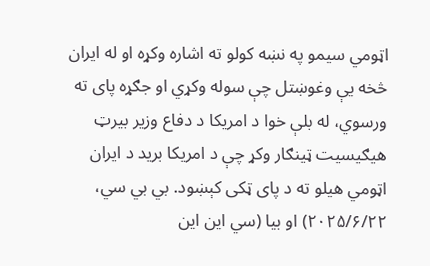اټومي سیمو په نښه کولو ته اشاره وکړه او له ایران څخه یې وغوښتل چې سوله وکړي او جګړه پای ته ورسوي، له بلې خوا د امریکا د دفاع وزیر بیرټ هیګیسیت ټینګار وکړ چې د امریکا برید د ایران اټومي هیلو ته د پای ټکی کېښود. بي بي سي، ۲۰۲۵/۶/۲۲) او بیا (سي این این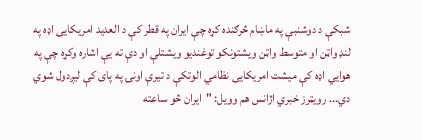شبکې د دوشنبې په ماښام څرګنده کړه چې ایران په قطر کې د العدید امریکایی اډه په لنډ واټن او متوسط واټن ویشتونکو توغندیو ویشتلې او دې ته یې اشاره وکړه چې په هوايي اډه کې میشت امریکایی نظامي الوتکې د تیرې اونۍ په پای کې لیږدول شوي دي... رویټرز خبري اژانس هم وویل: "ایران څو ساعته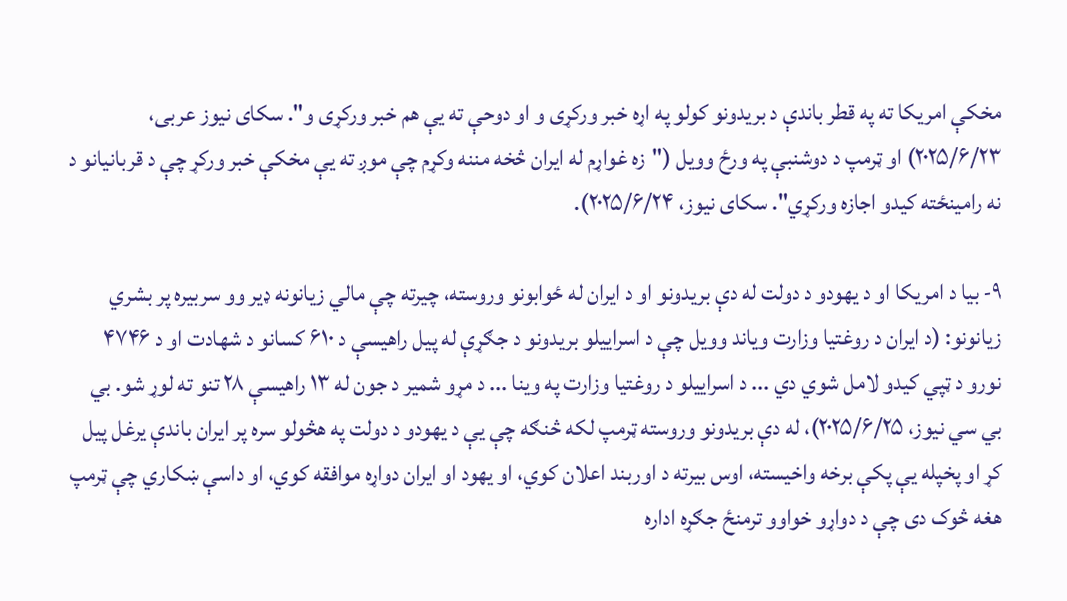مخکې امریکا ته په قطر باندې د بریدونو کولو په اړه خبر ورکړی و او دوحې ته یې هم خبر ورکړی و". سکای نیوز عربی، ۲۰۲۵/۶/۲۳) او ټرمپ د دوشنبې په ورځ وویل ("زه غواړم له ایران څخه مننه وکړم چې موږ ته یې مخکې خبر ورکړ چې د قربانیانو د نه رامینځته کیدو اجازه ورکړي". سکای نیوز، ۲۰۲۵/۶/۲۴).

۹- بیا د امریکا او د یهودو د دولت له دې بریدونو او د ایران له ځوابونو وروسته، چیرته چې مالي زیانونه ډیر وو سربیره پر بشري زیانونو: (د ایران د روغتیا وزارت ویاند وویل چې د اسراییلو بریدونو د جګړې له پیل راهیسې د ۶۱۰ کسانو د شهادت او د ۴۷۴۶ نورو د ټپي کیدو لامل شوي دي ... د اسراییلو د روغتیا وزارت په وینا ... د مړو شمیر د جون له ۱۳ راهیسې ۲۸ تنو ته لوړ شو. بي بي سي نیوز، ۲۰۲۵/۶/۲۵)، له دې بریدونو وروسته ټرمپ لکه څنګه چې یې د یهودو د دولت په هڅولو سره پر ایران باندې یرغل پیل کړ او پخپله یې پکې برخه واخیسته، اوس بیرته د اوربند اعلان کوي، او یهود او ایران دواړه موافقه کوي، او داسې ښکاري چې ټرمپ هغه څوک دی چې د دواړو خواوو ترمنځ جګړه اداره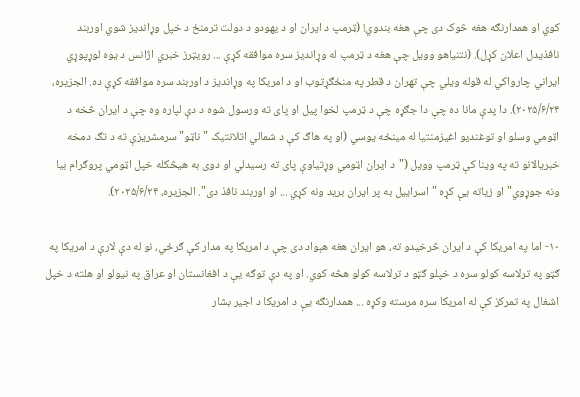کوي او همدارنګه هغه څوک دی چې هغه بندوي! (ټرمپ د ایران او د یهودو د دولت ترمنځ د خپل وړاندیز شوي اوربند نافذیدل اعلان کړل). (نتنیاهو وویل چې هغه د ټرمپ له وړاندیز سره موافقه کړې ... رویټرز خبري اژانس د یوه لوړپوړي ایراني چارواکي له قوله ویلي چې تهران د قطر په منځګړتوب او د امریکا په وړاندیز د اوربند سره موافقه کړې ده. الجزیره، ۲۰۲۵/۶/۲۴). دا پدې مانا ده چې دا جګړه چې د ټرمپ لخوا پیل او پای ته ورسول شوه د دې لپاره وه چې د ایران څخه د اټومي وسلو او توغندیو اغیزمنتیا له مینځه یوسي (او په هاګ کې د شمالي اتلانتیک "ناټو" سرمشریزې ته د تګ دمخه خبریالانو ته په وینا کې ټرمپ وویل ("د ایران اټومي وړتیاوې پای ته رسیدلي او دوی به هیڅکله خپل اټومي پروګرام بیا ونه جوړوي" او زیاته یې کړه "اسراییل به پر ایران برید ونه کړي ... او اوربند نافذ دی". الجزیره، ۲۰۲۵/۶/۲۴).

۱۰- اما په امریکا کې د ایران څرخیدو ته، هو ایران هغه هېواد دی چې د امریکا په مدار کې ګرځي، نو له دې لارې د امریکا په ګټو په ترلاسه کولو سره د خپلو ګټو د ترلاسه کولو هڅه کوي. او په دې توګه یې د افغانستان او عراق په نیولو او هلته د خپل اشغال په تمرکز کې له امریکا سره مرسته وکړه ... همدارنګه یې د امریکا د اجیر بشار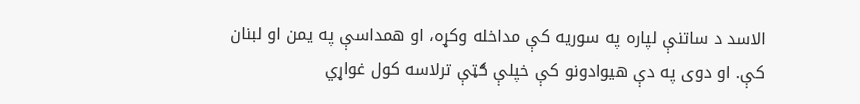الاسد د ساتنې لپاره په سوریه کې مداخله وکړه، او همداسې په یمن او لبنان کې. او دوی په دې هیوادونو کې خپلې ګټې ترلاسه کول غواړي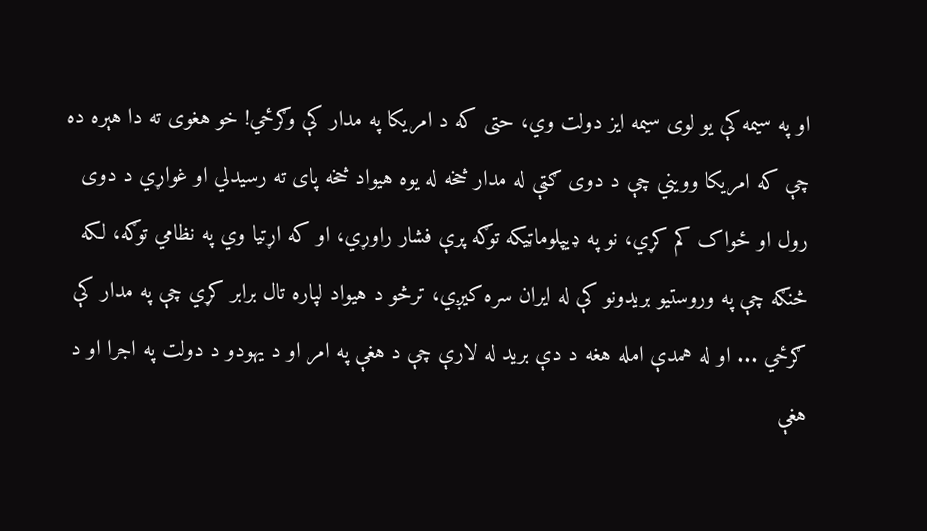او په سیمه کې یو لوی سیمه ایز دولت وي، حتی که د امریکا په مدار کې وګرځي! خو هغوی ته دا هېره ده چې که امریکا وويني چې د دوی ګټې له مدار څخه له یوه هیواد څخه پای ته رسیدلي او غواړي د دوی رول او ځواک کم کړي، نو په ډیپلوماټیکه توګه پرې فشار راوړي، او که اړتیا وي په نظامي توګه، لکه څنګه چې په وروستیو بریدونو کې له ایران سره کیږي، ترڅو د هیواد لپاره تال برابر کړي چې په مدار کې ګرځي ... او له همدې امله هغه د دې برید له لارې چې د هغې په امر او د یهودو د دولت په اجرا او د هغې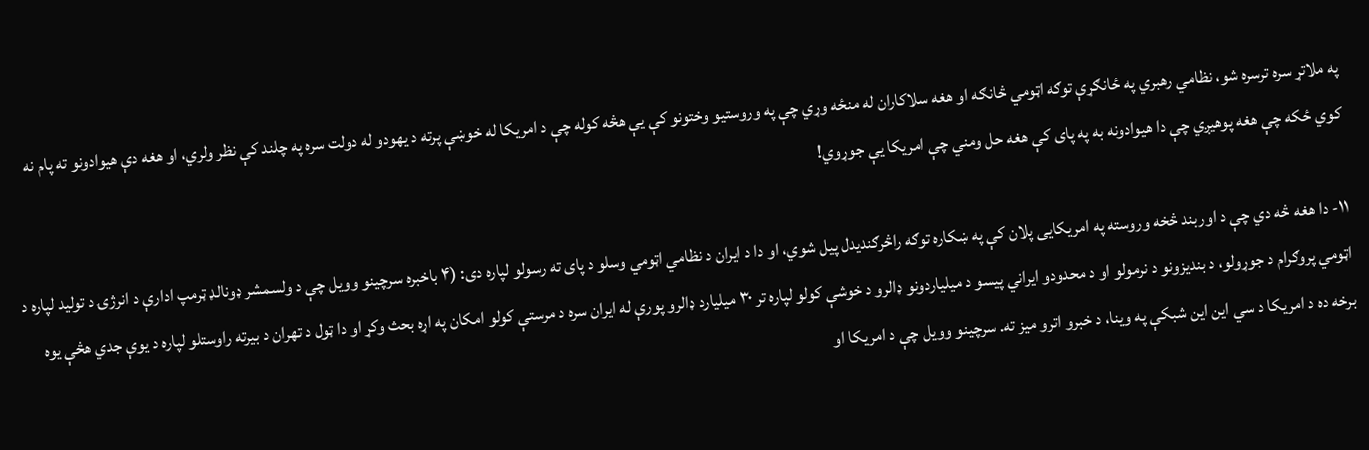په ملاتړ سره ترسره شو، نظامي رهبري په ځانګړې توګه اټومي څانګه او هغه سلاکاران له منځه وړي چې په وروستیو وختونو کې یې هڅه کوله چې د امریکا له خوښې پرته د یهودو له دولت سره په چلند کې نظر ولري، او هغه دې هیوادونو ته پام نه کوي ځکه چې هغه پوهیږي چې دا هیوادونه به په پای کې هغه حل ومني چې امریکا یې جوړوي!

۱۱- دا هغه څه دي چې د اوربند څخه وروسته په امریکایی پلان کې په ښکاره توګه راڅرګندیدل پیل شوي، او دا د ایران د نظامي اټومي وسلو د پای ته رسولو لپاره دی: (۴ باخبره سرچینو وویل چې د ولسمشر ډونالډ ټرمپ ادارې د انرژۍ د تولید لپاره د اټومي پروګرام د جوړولو، د بندیزونو د نرمولو او د محدودو ایراني پیسو د میلیاردونو ډالرو د خوشې کولو لپاره تر ۳۰ میلیارد ډالرو پورې له ایران سره د مرستې کولو امکان په اړه بحث وکړ او دا ټول د تهران د بیرته راوستلو لپاره د یوې جدي هڅې یوه برخه ده د امریکا د سي این این شبکې په وینا، د خبرو اترو میز ته. سرچینو وویل چې د امریکا او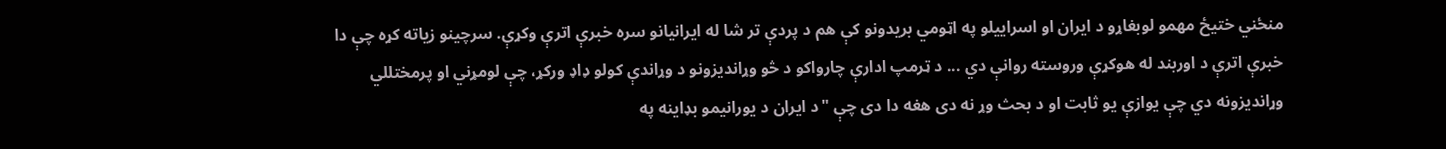منځني ختیځ مهمو لوبغاړو د ایران او اسراییلو په اټومي بریدونو کې هم د پردې تر شا له ایرانیانو سره خبرې اترې وکړې. سرچینو زیاته کړه چې دا خبرې اترې د اوربند له هوکړې وروسته روانې دي ... د ټرمپ ادارې چارواکو د څو وړاندیزونو د وړاندې کولو ډاډ ورکړ، چې لومړني او پرمختللي وړاندیزونه دي چې یوازې یو ثابت او د بحث وړ نه دی هغه دا دی چې "د ایران د یورانیمو بډاینه په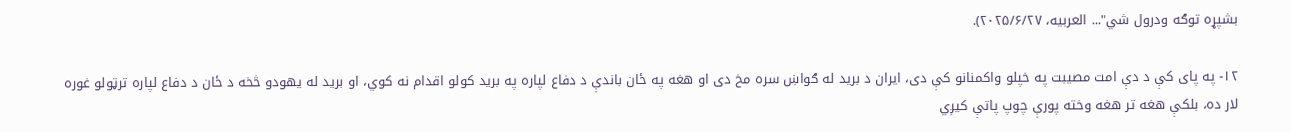بشپړه توګه ودرول شي"... العربیه، ۲۰۲۵/۶/۲۷).

۱۲- په پای کې د دې امت مصیبت په خپلو واکمنانو کې دی، ایران د برید له ګواښ سره مخ دی او هغه په ځان باندې د دفاع لپاره په برید کولو اقدام نه کوي، او برید له یهودو څخه د ځان د دفاع لپاره ترټولو غوره لار ده، بلکې هغه تر هغه وخته پورې چوپ پاتې کیږي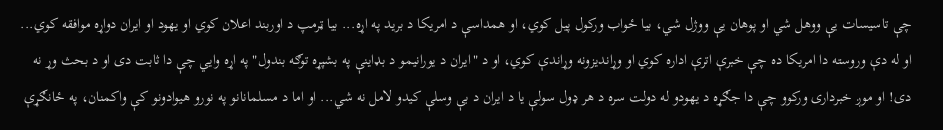چې تاسیسات یې ووهل شي او پوهان یې ووژل شي، بیا ځواب ورکول پیل کوي، او همداسې د امریکا د برید په اړه... بیا ټرمپ د اوربند اعلان کوي او یهود او ایران دواړه موافقه کوي... او له دې وروسته دا امریکا ده چې خبرې اترې اداره کوي او وړاندیزونه وړاندې کوي، او د "ایران د یورانیمو د بډاینې په بشپړه توګه بندول" په اړه وايي چې دا ثابت دی او د بحث وړ نه دی! او موږ خبرداری ورکوو چې دا جګړه د یهودو له دولت سره د هر ډول سولې یا د ایران د بې وسلې کیدو لامل نه شي... او اما د مسلمانانو په نورو هیوادونو کې واکمنان، په ځانګړې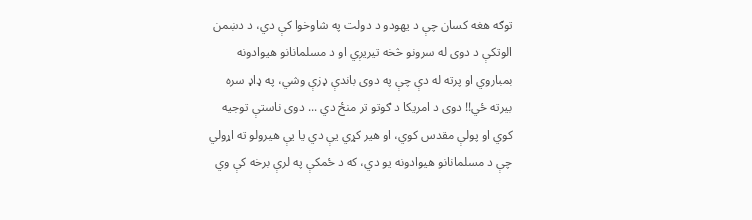توګه هغه کسان چې د یهودو د دولت په شاوخوا کې دي، د دښمن الوتکې د دوی له سرونو څخه تیریږي او د مسلمانانو هیوادونه بمباروي او پرته له دې چې په دوی باندې ډزې وشي، په ډاډ سره بیرته ځي!! دوی د امریکا د ګوتو تر منځ دي ... دوی ناستې توجیه کوي او پولې مقدس کوي، او هیر کړي یې دي یا یې هیرولو ته اړولي چې د مسلمانانو هیوادونه یو دي، که د ځمکې په لرې برخه کې وي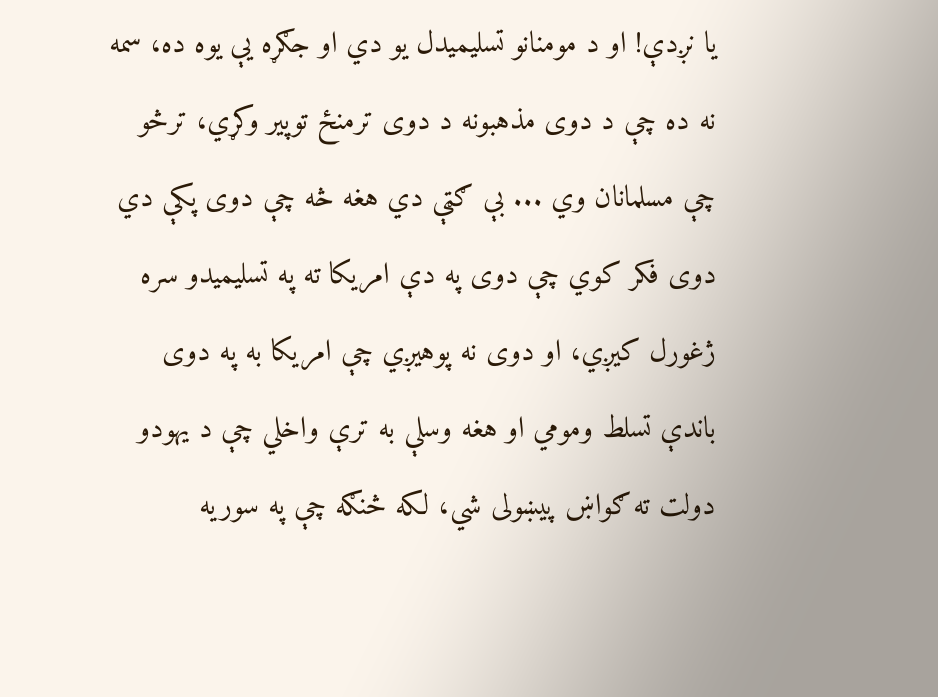یا نږدې! او د مومنانو تسلیمیدل یو دي او جګړه یې یوه ده، سمه نه ده چې د دوی مذهبونه د دوی ترمنځ توپیر وکړي، ترڅو چې مسلمانان وي ... بې ګټې دي هغه څه چې دوی پکې دي دوی فکر کوي چې دوی په دې امریکا ته په تسلیمیدو سره ژغورل کیږي، او دوی نه پوهیږي چې امریکا به په دوی باندې تسلط ومومي او هغه وسلې به ترې واخلي چې د یهودو دولت ته ګواښ پیښولی شي، لکه څنګه چې په سوریه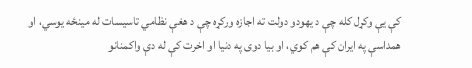کې یې وکړل کله چې د یهودو دولت ته اجازه ورکړه چې د هغې نظامي تاسیسات له مینځه یوسي، او همداسې په ایران کې هم کوي، او بیا دوی په دنیا او اخرت کې له دې واکمنانو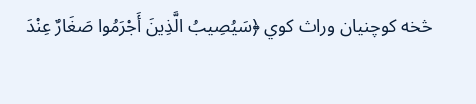څخه کوچنیان وراث کوي ﴿سَيُصِيبُ الَّذِينَ أَجْرَمُوا صَغَارٌ عِنْدَ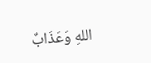اللهِ وَعَذَابٌ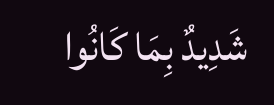شَدِيدٌ بِمَا كَانُوا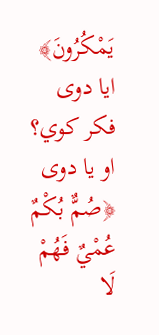يَمْكُرُونَ﴾ ایا دوی فکر کوي؟ او یا دوی ﴿صُمٌّ بُكْمٌ عُمْيٌ فَهُمْ لَا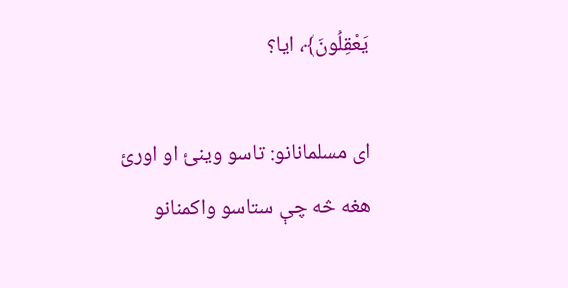يَعْقِلُونَ﴾، ایا؟

ای مسلمانانو: تاسو وینئ او اورئ هغه څه چې ستاسو واکمنانو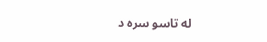له تاسو سره د